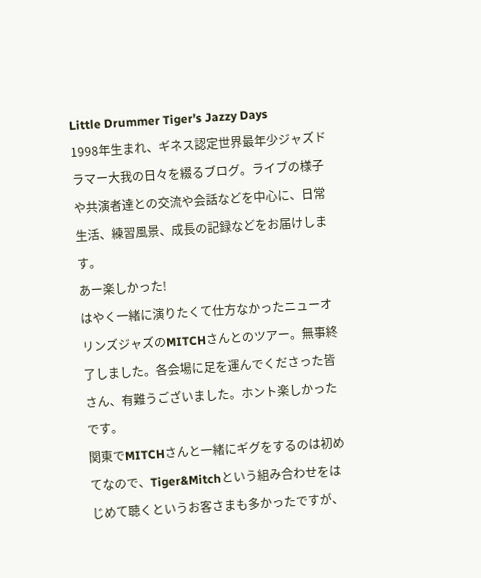Little Drummer Tiger's Jazzy Days
1998年生まれ、ギネス認定世界最年少ジャズドラマー大我の日々を綴るブログ。ライブの様子や共演者達との交流や会話などを中心に、日常生活、練習風景、成長の記録などをお届けします。
あー楽しかった!
はやく一緒に演りたくて仕方なかったニューオリンズジャズのMITCHさんとのツアー。無事終了しました。各会場に足を運んでくださった皆さん、有難うございました。ホント楽しかったです。
関東でMITCHさんと一緒にギグをするのは初めてなので、Tiger&Mitchという組み合わせをはじめて聴くというお客さまも多かったですが、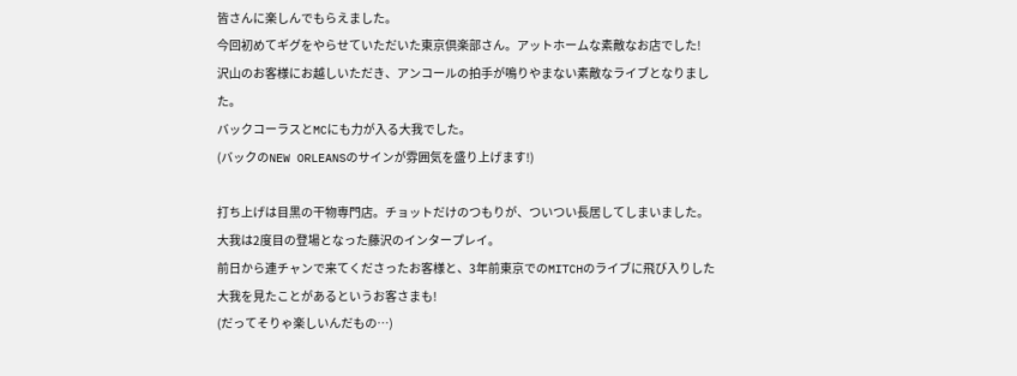皆さんに楽しんでもらえました。
今回初めてギグをやらせていただいた東京倶楽部さん。アットホームな素敵なお店でした!
沢山のお客様にお越しいただき、アンコールの拍手が鳴りやまない素敵なライブとなりました。
バックコーラスとMCにも力が入る大我でした。
(バックのNEW ORLEANSのサインが雰囲気を盛り上げます!)

打ち上げは目黒の干物専門店。チョットだけのつもりが、ついつい長居してしまいました。
大我は2度目の登場となった藤沢のインタープレイ。
前日から連チャンで来てくださったお客様と、3年前東京でのMITCHのライブに飛び入りした大我を見たことがあるというお客さまも!
(だってそりゃ楽しいんだもの…)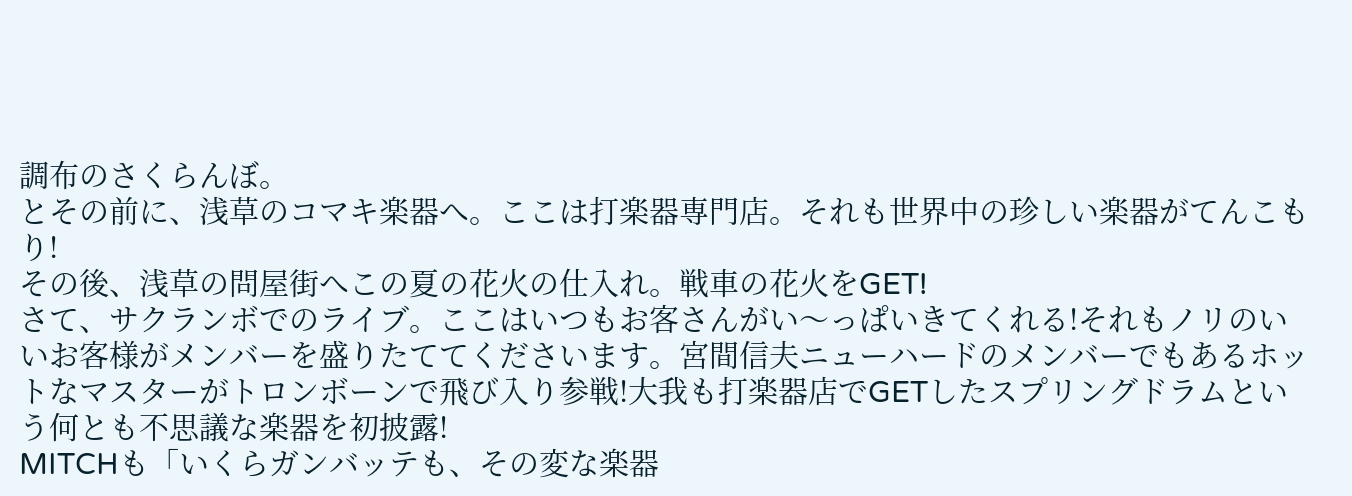調布のさくらんぼ。
とその前に、浅草のコマキ楽器へ。ここは打楽器専門店。それも世界中の珍しい楽器がてんこもり!
その後、浅草の問屋街へこの夏の花火の仕入れ。戦車の花火をGET!
さて、サクランボでのライブ。ここはいつもお客さんがい〜っぱいきてくれる!それもノリのいいお客様がメンバーを盛りたててくださいます。宮間信夫ニューハードのメンバーでもあるホットなマスターがトロンボーンで飛び入り参戦!大我も打楽器店でGETしたスプリングドラムという何とも不思議な楽器を初披露!
MITCHも「いくらガンバッテも、その変な楽器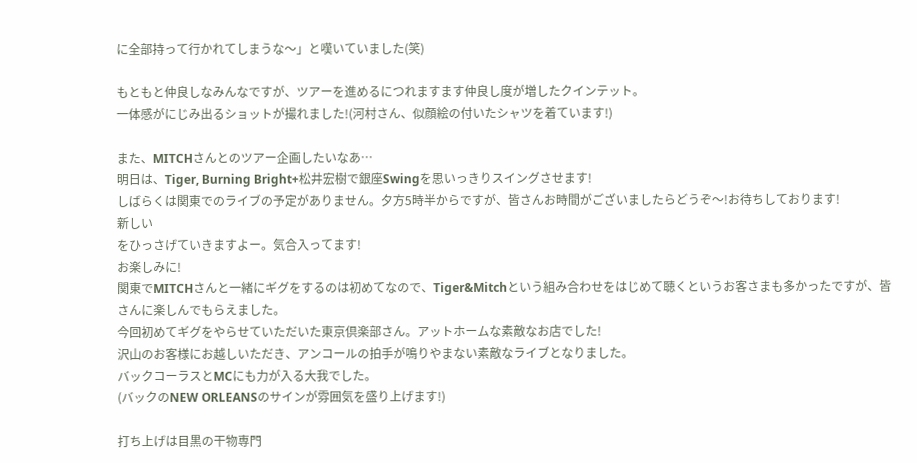に全部持って行かれてしまうな〜」と嘆いていました(笑)

もともと仲良しなみんなですが、ツアーを進めるにつれますます仲良し度が増したクインテット。
一体感がにじみ出るショットが撮れました!(河村さん、似顔絵の付いたシャツを着ています!)

また、MITCHさんとのツアー企画したいなあ…
明日は、Tiger, Burning Bright+松井宏樹で銀座Swingを思いっきりスイングさせます!
しばらくは関東でのライブの予定がありません。夕方5時半からですが、皆さんお時間がございましたらどうぞ〜!お待ちしております!
新しい
をひっさげていきますよー。気合入ってます!
お楽しみに!
関東でMITCHさんと一緒にギグをするのは初めてなので、Tiger&Mitchという組み合わせをはじめて聴くというお客さまも多かったですが、皆さんに楽しんでもらえました。
今回初めてギグをやらせていただいた東京倶楽部さん。アットホームな素敵なお店でした!
沢山のお客様にお越しいただき、アンコールの拍手が鳴りやまない素敵なライブとなりました。
バックコーラスとMCにも力が入る大我でした。
(バックのNEW ORLEANSのサインが雰囲気を盛り上げます!)

打ち上げは目黒の干物専門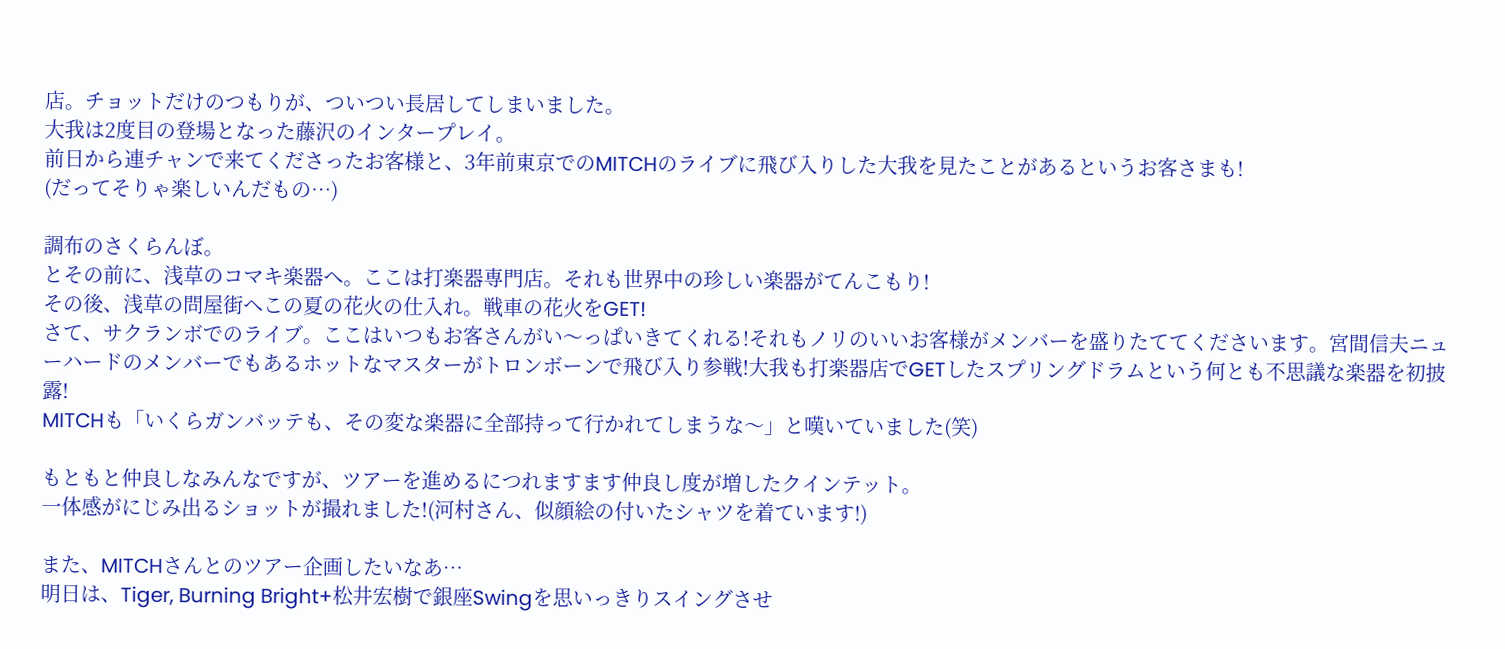店。チョットだけのつもりが、ついつい長居してしまいました。
大我は2度目の登場となった藤沢のインタープレイ。
前日から連チャンで来てくださったお客様と、3年前東京でのMITCHのライブに飛び入りした大我を見たことがあるというお客さまも!
(だってそりゃ楽しいんだもの…)

調布のさくらんぼ。
とその前に、浅草のコマキ楽器へ。ここは打楽器専門店。それも世界中の珍しい楽器がてんこもり!
その後、浅草の問屋街へこの夏の花火の仕入れ。戦車の花火をGET!
さて、サクランボでのライブ。ここはいつもお客さんがい〜っぱいきてくれる!それもノリのいいお客様がメンバーを盛りたててくださいます。宮間信夫ニューハードのメンバーでもあるホットなマスターがトロンボーンで飛び入り参戦!大我も打楽器店でGETしたスプリングドラムという何とも不思議な楽器を初披露!
MITCHも「いくらガンバッテも、その変な楽器に全部持って行かれてしまうな〜」と嘆いていました(笑)

もともと仲良しなみんなですが、ツアーを進めるにつれますます仲良し度が増したクインテット。
一体感がにじみ出るショットが撮れました!(河村さん、似顔絵の付いたシャツを着ています!)

また、MITCHさんとのツアー企画したいなあ…
明日は、Tiger, Burning Bright+松井宏樹で銀座Swingを思いっきりスイングさせ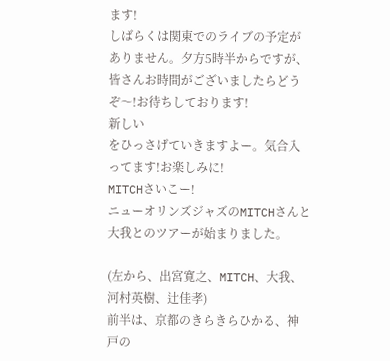ます!
しばらくは関東でのライブの予定がありません。夕方5時半からですが、皆さんお時間がございましたらどうぞ〜!お待ちしております!
新しい
をひっさげていきますよー。気合入ってます!お楽しみに!
MITCHさいこー!
ニューオリンズジャズのMITCHさんと大我とのツアーが始まりました。

(左から、出宮寛之、MITCH、大我、河村英樹、辻佳孝)
前半は、京都のきらきらひかる、神戸の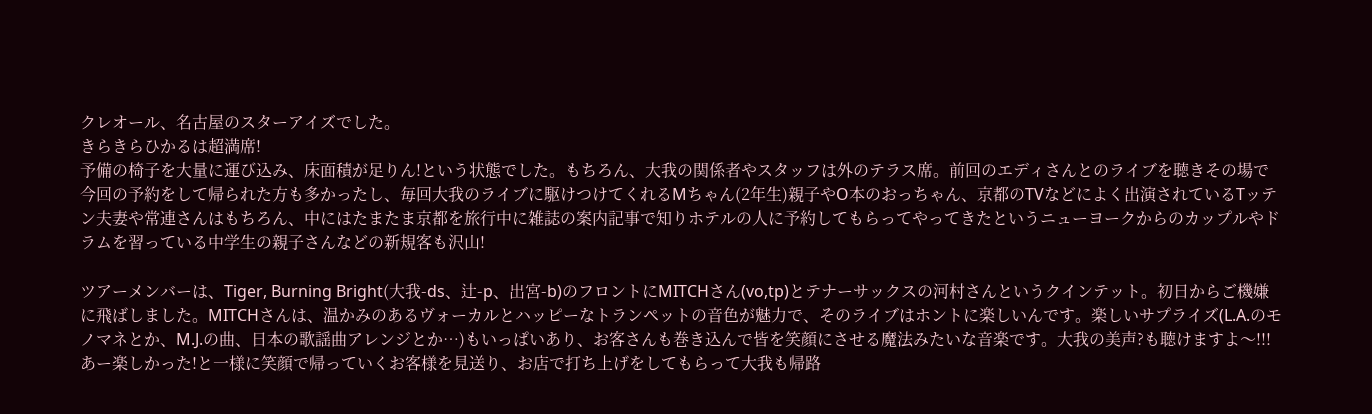クレオール、名古屋のスターアイズでした。
きらきらひかるは超満席!
予備の椅子を大量に運び込み、床面積が足りん!という状態でした。もちろん、大我の関係者やスタッフは外のテラス席。前回のエディさんとのライブを聴きその場で今回の予約をして帰られた方も多かったし、毎回大我のライブに駆けつけてくれるMちゃん(2年生)親子やO本のおっちゃん、京都のTVなどによく出演されているTッテン夫妻や常連さんはもちろん、中にはたまたま京都を旅行中に雑誌の案内記事で知りホテルの人に予約してもらってやってきたというニューヨークからのカップルやドラムを習っている中学生の親子さんなどの新規客も沢山!

ツアーメンバーは、Tiger, Burning Bright(大我-ds、辻-p、出宮-b)のフロントにMITCHさん(vo,tp)とテナーサックスの河村さんというクインテット。初日からご機嫌に飛ばしました。MITCHさんは、温かみのあるヴォーカルとハッピーなトランペットの音色が魅力で、そのライブはホントに楽しいんです。楽しいサプライズ(L.A.のモノマネとか、M.J.の曲、日本の歌謡曲アレンジとか…)もいっぱいあり、お客さんも巻き込んで皆を笑顔にさせる魔法みたいな音楽です。大我の美声?も聴けますよ〜!!!
あー楽しかった!と一様に笑顔で帰っていくお客様を見送り、お店で打ち上げをしてもらって大我も帰路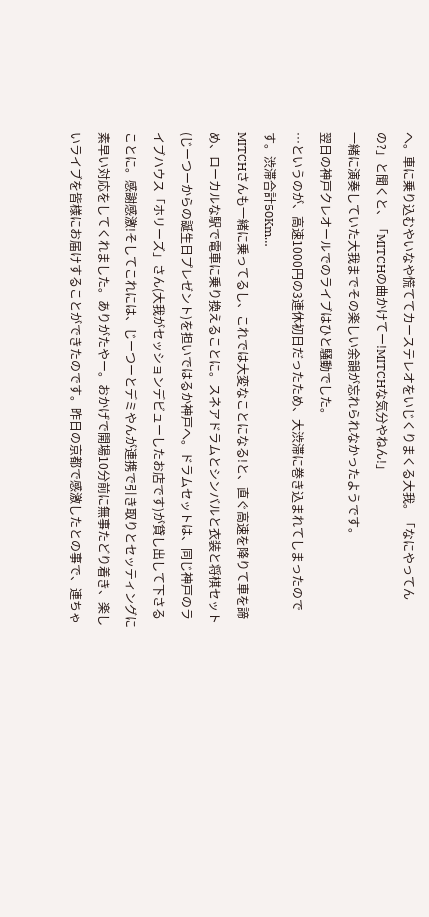へ。車に乗り込むやいなや慌ててカーステレオをいじくりまくる大我。「なにやってんの?」と聞くと、「MITCHの曲かけてー!MITCHな気分やねん!」
一緒に演奏していた大我までその楽しい余韻が忘れられなかったようです。
翌日の神戸クレオールでのライブはひと騒動でした。
…というのが、高速1000円の3連休初日だったため、大渋滞に巻き込まれてしまったのです。渋滞合計50Km…
MITCHさんも一緒に乗ってるし、これでは大変なことになる!と、直ぐ高速を降りて車を諦め、ローカルな駅で電車に乗り換えることに。スネアドラムとシンバルと衣装と将棋セット(じーつーからの誕生日プレゼント)を担いではるか神戸へ。ドラムセットは、同じ神戸のライブハウス「ホリーズ」さん(大我がセッションデビューしたお店です)が貸し出して下さることに。感謝感激!そしてこれには、じーつーとデミやんが連携で引き取りとセッティングに素早い対応をしてくれました。ありがたやー。おかげで開場10分前に無事たどり着き、楽しいライブを皆様にお届けすることができたのです。昨日の京都で感激したとの事で、連ちゃ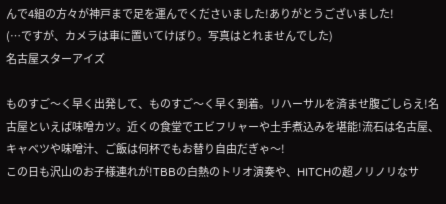んで4組の方々が神戸まで足を運んでくださいました!ありがとうございました!
(…ですが、カメラは車に置いてけぼり。写真はとれませんでした)
名古屋スターアイズ

ものすご〜く早く出発して、ものすご〜く早く到着。リハーサルを済ませ腹ごしらえ!名古屋といえば味噌カツ。近くの食堂でエビフリャーや土手煮込みを堪能!流石は名古屋、キャベツや味噌汁、ご飯は何杯でもお替り自由だぎゃ〜!
この日も沢山のお子様連れが!TBBの白熱のトリオ演奏や、HITCHの超ノリノリなサ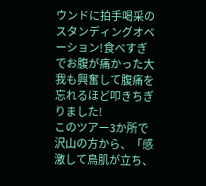ウンドに拍手喝采のスタンディングオベーション!食べすぎでお腹が痛かった大我も興奮して腹痛を忘れるほど叩きちぎりました!
このツアー3か所で沢山の方から、「感激して鳥肌が立ち、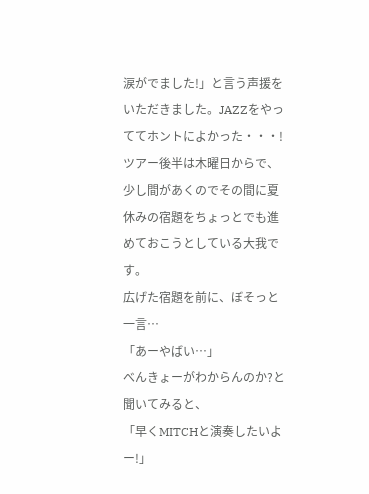涙がでました!」と言う声援をいただきました。JAZZをやっててホントによかった・・・!
ツアー後半は木曜日からで、少し間があくのでその間に夏休みの宿題をちょっとでも進めておこうとしている大我です。
広げた宿題を前に、ぼそっと一言…
「あーやばい…」
べんきょーがわからんのか?と聞いてみると、
「早くMITCHと演奏したいよー!」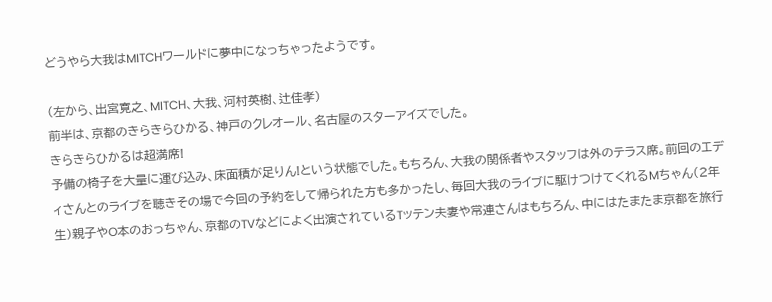どうやら大我はMITCHワールドに夢中になっちゃったようです。

(左から、出宮寛之、MITCH、大我、河村英樹、辻佳孝)
前半は、京都のきらきらひかる、神戸のクレオール、名古屋のスターアイズでした。
きらきらひかるは超満席!
予備の椅子を大量に運び込み、床面積が足りん!という状態でした。もちろん、大我の関係者やスタッフは外のテラス席。前回のエディさんとのライブを聴きその場で今回の予約をして帰られた方も多かったし、毎回大我のライブに駆けつけてくれるMちゃん(2年生)親子やO本のおっちゃん、京都のTVなどによく出演されているTッテン夫妻や常連さんはもちろん、中にはたまたま京都を旅行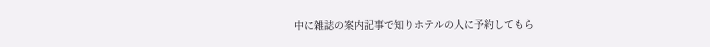中に雑誌の案内記事で知りホテルの人に予約してもら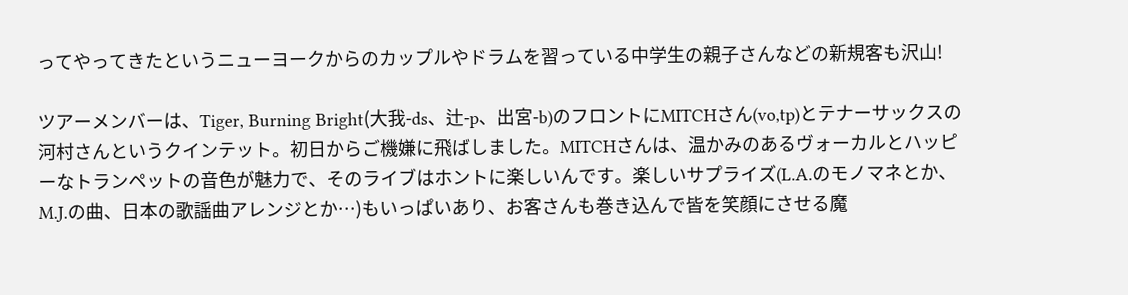ってやってきたというニューヨークからのカップルやドラムを習っている中学生の親子さんなどの新規客も沢山!

ツアーメンバーは、Tiger, Burning Bright(大我-ds、辻-p、出宮-b)のフロントにMITCHさん(vo,tp)とテナーサックスの河村さんというクインテット。初日からご機嫌に飛ばしました。MITCHさんは、温かみのあるヴォーカルとハッピーなトランペットの音色が魅力で、そのライブはホントに楽しいんです。楽しいサプライズ(L.A.のモノマネとか、M.J.の曲、日本の歌謡曲アレンジとか…)もいっぱいあり、お客さんも巻き込んで皆を笑顔にさせる魔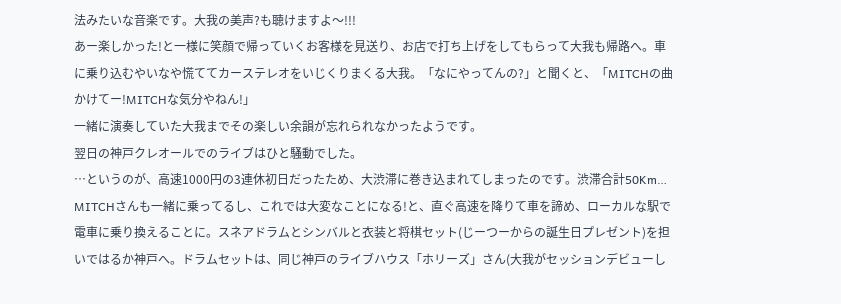法みたいな音楽です。大我の美声?も聴けますよ〜!!!
あー楽しかった!と一様に笑顔で帰っていくお客様を見送り、お店で打ち上げをしてもらって大我も帰路へ。車に乗り込むやいなや慌ててカーステレオをいじくりまくる大我。「なにやってんの?」と聞くと、「MITCHの曲かけてー!MITCHな気分やねん!」
一緒に演奏していた大我までその楽しい余韻が忘れられなかったようです。
翌日の神戸クレオールでのライブはひと騒動でした。
…というのが、高速1000円の3連休初日だったため、大渋滞に巻き込まれてしまったのです。渋滞合計50Km…
MITCHさんも一緒に乗ってるし、これでは大変なことになる!と、直ぐ高速を降りて車を諦め、ローカルな駅で電車に乗り換えることに。スネアドラムとシンバルと衣装と将棋セット(じーつーからの誕生日プレゼント)を担いではるか神戸へ。ドラムセットは、同じ神戸のライブハウス「ホリーズ」さん(大我がセッションデビューし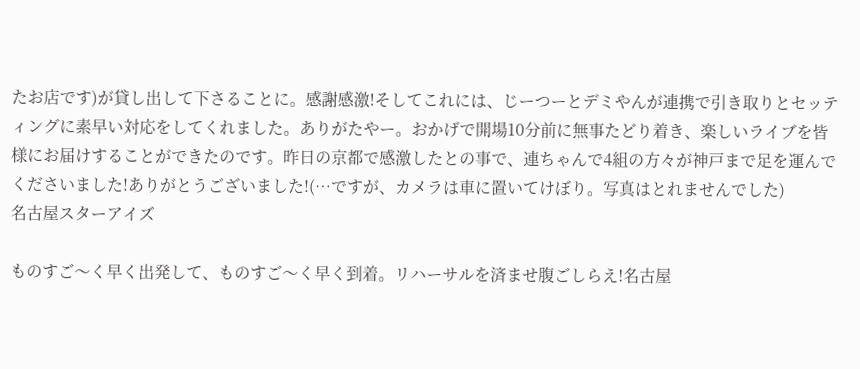たお店です)が貸し出して下さることに。感謝感激!そしてこれには、じーつーとデミやんが連携で引き取りとセッティングに素早い対応をしてくれました。ありがたやー。おかげで開場10分前に無事たどり着き、楽しいライブを皆様にお届けすることができたのです。昨日の京都で感激したとの事で、連ちゃんで4組の方々が神戸まで足を運んでくださいました!ありがとうございました!(…ですが、カメラは車に置いてけぼり。写真はとれませんでした)
名古屋スターアイズ

ものすご〜く早く出発して、ものすご〜く早く到着。リハーサルを済ませ腹ごしらえ!名古屋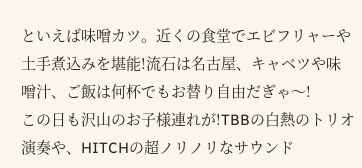といえば味噌カツ。近くの食堂でエビフリャーや土手煮込みを堪能!流石は名古屋、キャベツや味噌汁、ご飯は何杯でもお替り自由だぎゃ〜!
この日も沢山のお子様連れが!TBBの白熱のトリオ演奏や、HITCHの超ノリノリなサウンド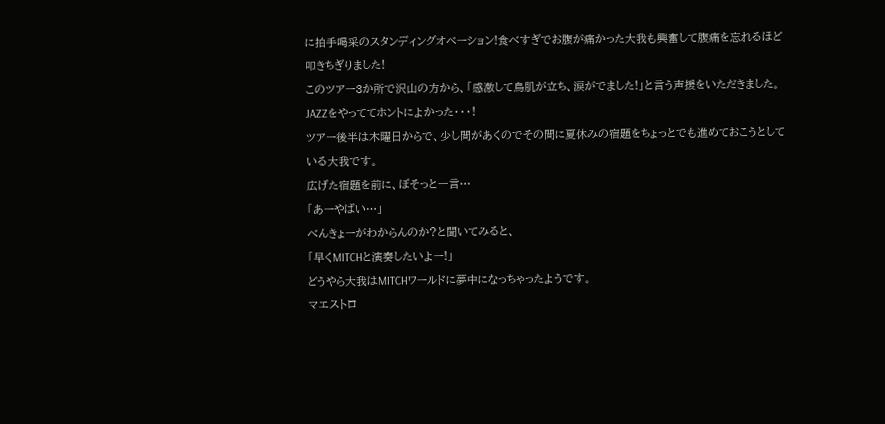に拍手喝采のスタンディングオベーション!食べすぎでお腹が痛かった大我も興奮して腹痛を忘れるほど叩きちぎりました!
このツアー3か所で沢山の方から、「感激して鳥肌が立ち、涙がでました!」と言う声援をいただきました。JAZZをやっててホントによかった・・・!
ツアー後半は木曜日からで、少し間があくのでその間に夏休みの宿題をちょっとでも進めておこうとしている大我です。
広げた宿題を前に、ぼそっと一言…
「あーやばい…」
べんきょーがわからんのか?と聞いてみると、
「早くMITCHと演奏したいよー!」
どうやら大我はMITCHワールドに夢中になっちゃったようです。
マエストロ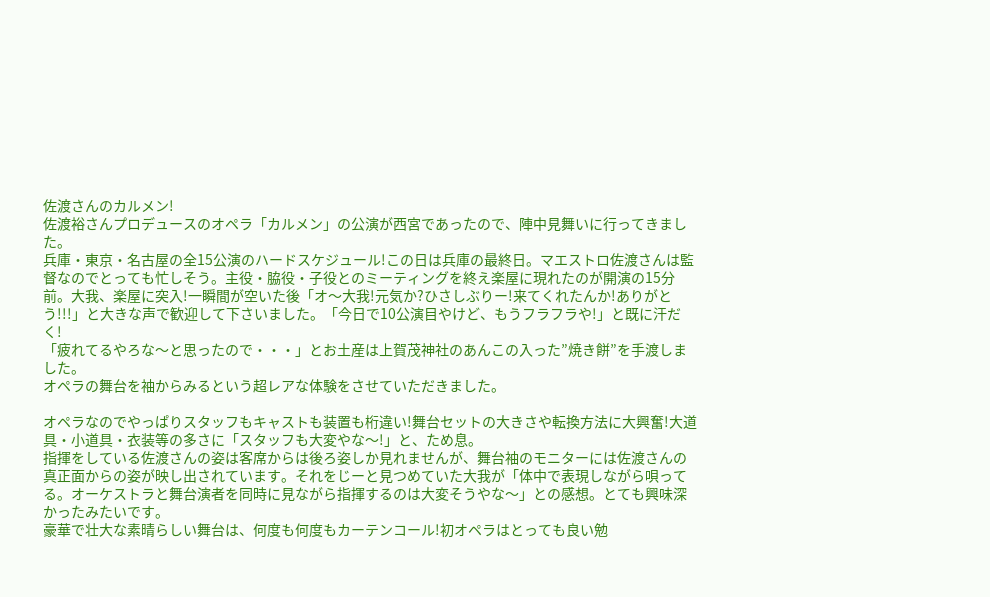佐渡さんのカルメン!
佐渡裕さんプロデュースのオペラ「カルメン」の公演が西宮であったので、陣中見舞いに行ってきました。
兵庫・東京・名古屋の全15公演のハードスケジュール!この日は兵庫の最終日。マエストロ佐渡さんは監督なのでとっても忙しそう。主役・脇役・子役とのミーティングを終え楽屋に現れたのが開演の15分前。大我、楽屋に突入!一瞬間が空いた後「オ〜大我!元気か?ひさしぶりー!来てくれたんか!ありがとう!!!」と大きな声で歓迎して下さいました。「今日で10公演目やけど、もうフラフラや!」と既に汗だく!
「疲れてるやろな〜と思ったので・・・」とお土産は上賀茂神社のあんこの入った”焼き餅”を手渡しました。
オペラの舞台を袖からみるという超レアな体験をさせていただきました。

オペラなのでやっぱりスタッフもキャストも装置も桁違い!舞台セットの大きさや転換方法に大興奮!大道具・小道具・衣装等の多さに「スタッフも大変やな〜!」と、ため息。
指揮をしている佐渡さんの姿は客席からは後ろ姿しか見れませんが、舞台袖のモニターには佐渡さんの真正面からの姿が映し出されています。それをじーと見つめていた大我が「体中で表現しながら唄ってる。オーケストラと舞台演者を同時に見ながら指揮するのは大変そうやな〜」との感想。とても興味深かったみたいです。
豪華で壮大な素晴らしい舞台は、何度も何度もカーテンコール!初オペラはとっても良い勉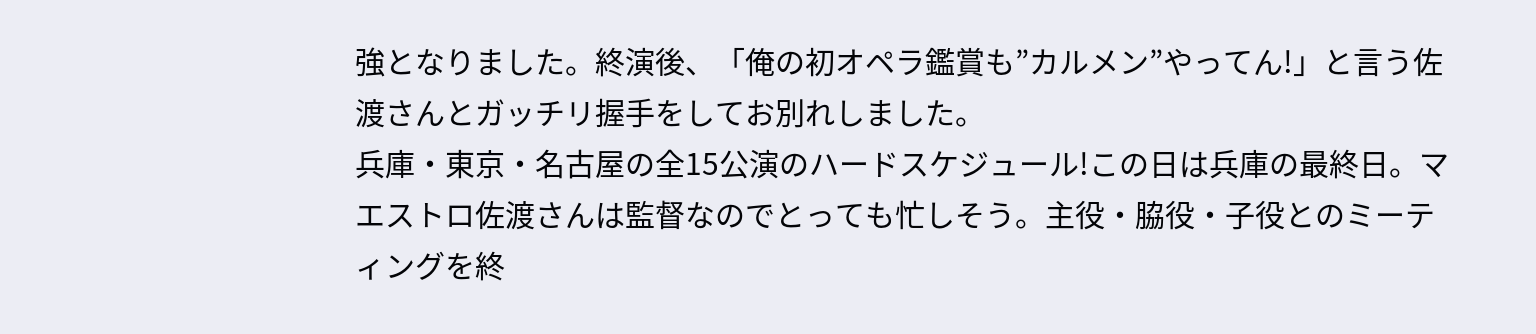強となりました。終演後、「俺の初オペラ鑑賞も”カルメン”やってん!」と言う佐渡さんとガッチリ握手をしてお別れしました。
兵庫・東京・名古屋の全15公演のハードスケジュール!この日は兵庫の最終日。マエストロ佐渡さんは監督なのでとっても忙しそう。主役・脇役・子役とのミーティングを終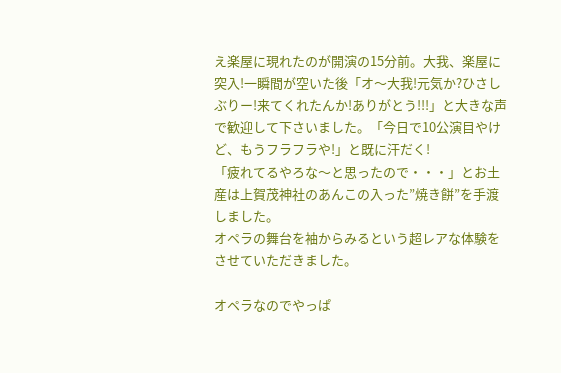え楽屋に現れたのが開演の15分前。大我、楽屋に突入!一瞬間が空いた後「オ〜大我!元気か?ひさしぶりー!来てくれたんか!ありがとう!!!」と大きな声で歓迎して下さいました。「今日で10公演目やけど、もうフラフラや!」と既に汗だく!
「疲れてるやろな〜と思ったので・・・」とお土産は上賀茂神社のあんこの入った”焼き餅”を手渡しました。
オペラの舞台を袖からみるという超レアな体験をさせていただきました。

オペラなのでやっぱ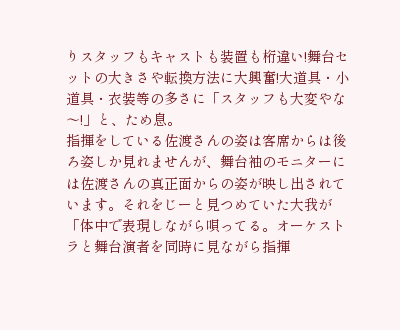りスタッフもキャストも装置も桁違い!舞台セットの大きさや転換方法に大興奮!大道具・小道具・衣装等の多さに「スタッフも大変やな〜!」と、ため息。
指揮をしている佐渡さんの姿は客席からは後ろ姿しか見れませんが、舞台袖のモニターには佐渡さんの真正面からの姿が映し出されています。それをじーと見つめていた大我が「体中で表現しながら唄ってる。オーケストラと舞台演者を同時に見ながら指揮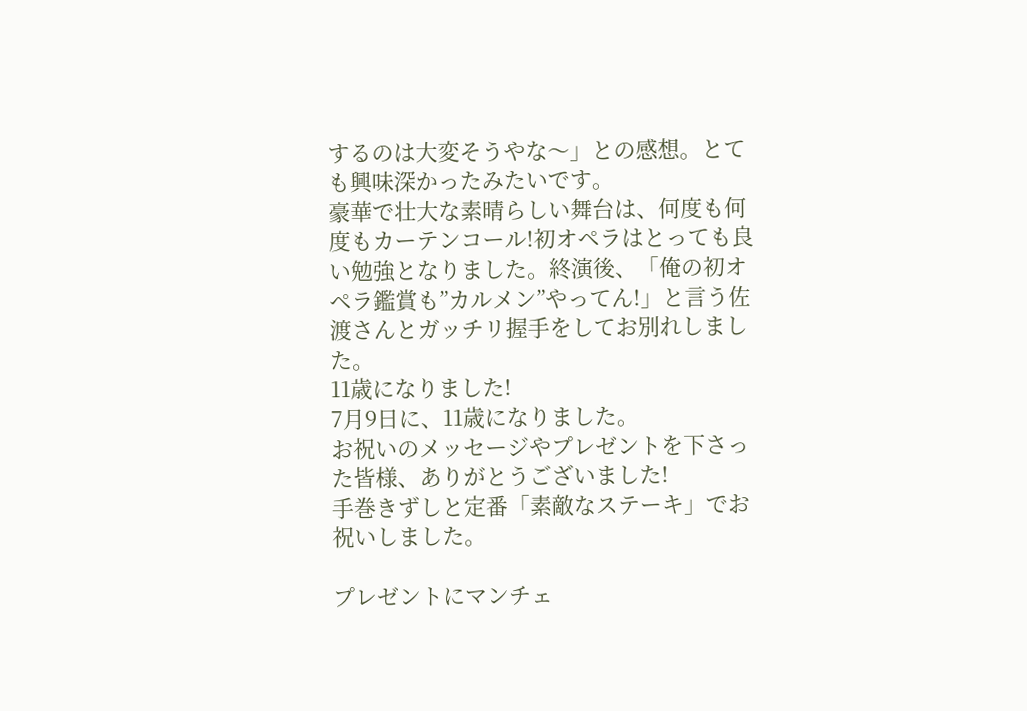するのは大変そうやな〜」との感想。とても興味深かったみたいです。
豪華で壮大な素晴らしい舞台は、何度も何度もカーテンコール!初オペラはとっても良い勉強となりました。終演後、「俺の初オペラ鑑賞も”カルメン”やってん!」と言う佐渡さんとガッチリ握手をしてお別れしました。
11歳になりました!
7月9日に、11歳になりました。
お祝いのメッセージやプレゼントを下さった皆様、ありがとうございました!
手巻きずしと定番「素敵なステーキ」でお祝いしました。

プレゼントにマンチェ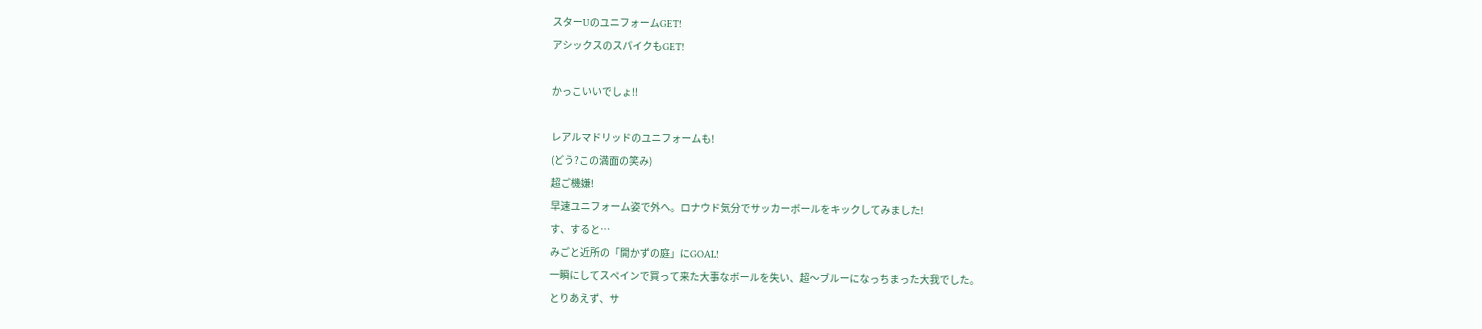スターUのユニフォームGET!
アシックスのスパイクもGET!

かっこいいでしょ!!

レアルマドリッドのユニフォームも!
(どう?この満面の笑み)
超ご機嫌!
早速ユニフォーム姿で外へ。ロナウド気分でサッカーボールをキックしてみました!
す、すると…
みごと近所の「開かずの庭」にGOAL!
一瞬にしてスペインで買って来た大事なボールを失い、超〜ブルーになっちまった大我でした。
とりあえず、サ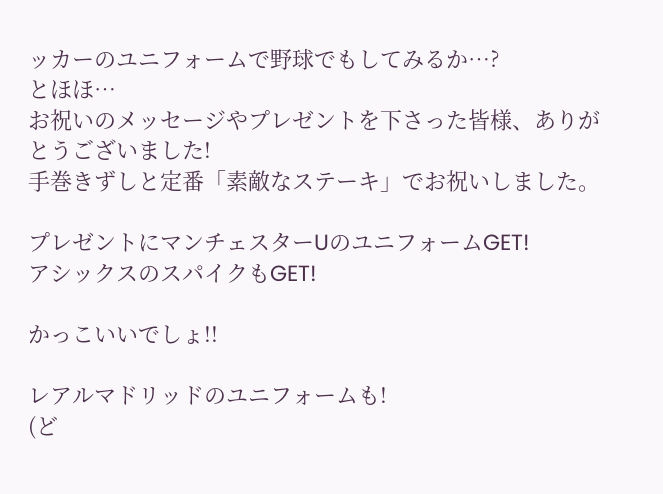ッカーのユニフォームで野球でもしてみるか…?
とほほ…
お祝いのメッセージやプレゼントを下さった皆様、ありがとうございました!
手巻きずしと定番「素敵なステーキ」でお祝いしました。

プレゼントにマンチェスターUのユニフォームGET!
アシックスのスパイクもGET!

かっこいいでしょ!!

レアルマドリッドのユニフォームも!
(ど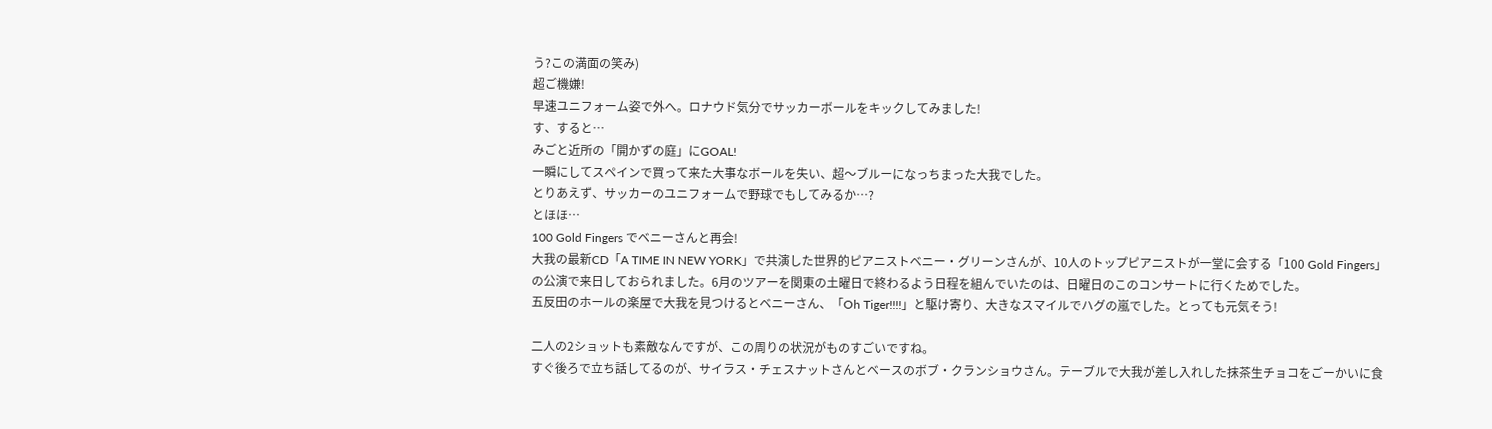う?この満面の笑み)
超ご機嫌!
早速ユニフォーム姿で外へ。ロナウド気分でサッカーボールをキックしてみました!
す、すると…
みごと近所の「開かずの庭」にGOAL!
一瞬にしてスペインで買って来た大事なボールを失い、超〜ブルーになっちまった大我でした。
とりあえず、サッカーのユニフォームで野球でもしてみるか…?
とほほ…
100 Gold Fingers でベニーさんと再会!
大我の最新CD「A TIME IN NEW YORK」で共演した世界的ピアニストベニー・グリーンさんが、10人のトップピアニストが一堂に会する「100 Gold Fingers」の公演で来日しておられました。6月のツアーを関東の土曜日で終わるよう日程を組んでいたのは、日曜日のこのコンサートに行くためでした。
五反田のホールの楽屋で大我を見つけるとベニーさん、「Oh Tiger!!!!」と駆け寄り、大きなスマイルでハグの嵐でした。とっても元気そう!

二人の2ショットも素敵なんですが、この周りの状況がものすごいですね。
すぐ後ろで立ち話してるのが、サイラス・チェスナットさんとベースのボブ・クランショウさん。テーブルで大我が差し入れした抹茶生チョコをごーかいに食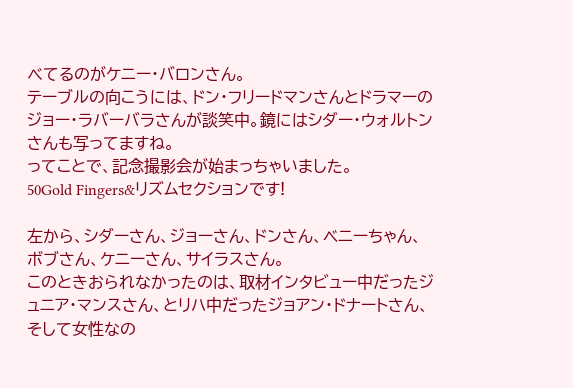べてるのがケニー・バロンさん。
テーブルの向こうには、ドン・フリードマンさんとドラマーのジョー・ラバーバラさんが談笑中。鏡にはシダー・ウォルトンさんも写ってますね。
ってことで、記念撮影会が始まっちゃいました。
50Gold Fingers&リズムセクションです!

左から、シダーさん、ジョーさん、ドンさん、ベニーちゃん、ボブさん、ケニーさん、サイラスさん。
このときおられなかったのは、取材インタビュー中だったジュニア・マンスさん、とリハ中だったジョアン・ドナートさん、そして女性なの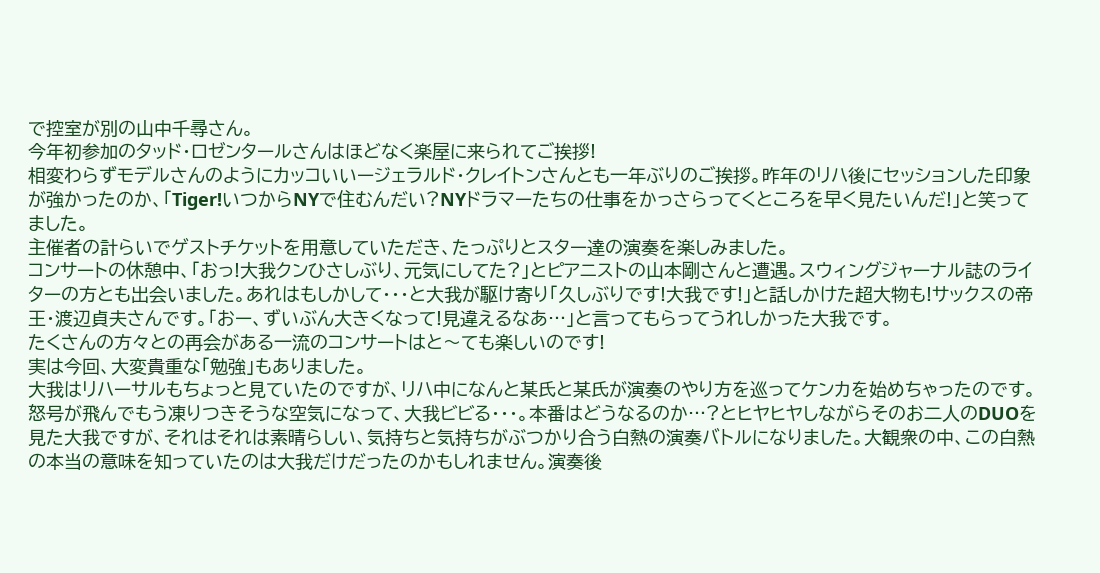で控室が別の山中千尋さん。
今年初参加のタッド・ロゼンタールさんはほどなく楽屋に来られてご挨拶!
相変わらずモデルさんのようにカッコいいージェラルド・クレイトンさんとも一年ぶりのご挨拶。昨年のリハ後にセッションした印象が強かったのか、「Tiger!いつからNYで住むんだい?NYドラマーたちの仕事をかっさらってくところを早く見たいんだ!」と笑ってました。
主催者の計らいでゲストチケットを用意していただき、たっぷりとスター達の演奏を楽しみました。
コンサートの休憩中、「おっ!大我クンひさしぶり、元気にしてた?」とピアニストの山本剛さんと遭遇。スウィングジャーナル誌のライターの方とも出会いました。あれはもしかして・・・と大我が駆け寄り「久しぶりです!大我です!」と話しかけた超大物も!サックスの帝王・渡辺貞夫さんです。「おー、ずいぶん大きくなって!見違えるなあ…」と言ってもらってうれしかった大我です。
たくさんの方々との再会がある一流のコンサートはと〜ても楽しいのです!
実は今回、大変貴重な「勉強」もありました。
大我はリハーサルもちょっと見ていたのですが、リハ中になんと某氏と某氏が演奏のやり方を巡ってケンカを始めちゃったのです。怒号が飛んでもう凍りつきそうな空気になって、大我ビビる・・・。本番はどうなるのか…?とヒヤヒヤしながらそのお二人のDUOを見た大我ですが、それはそれは素晴らしい、気持ちと気持ちがぶつかり合う白熱の演奏バトルになりました。大観衆の中、この白熱の本当の意味を知っていたのは大我だけだったのかもしれません。演奏後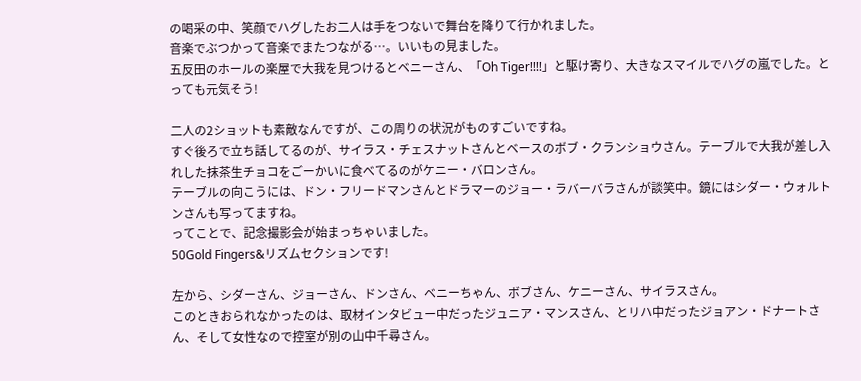の喝采の中、笑顔でハグしたお二人は手をつないで舞台を降りて行かれました。
音楽でぶつかって音楽でまたつながる…。いいもの見ました。
五反田のホールの楽屋で大我を見つけるとベニーさん、「Oh Tiger!!!!」と駆け寄り、大きなスマイルでハグの嵐でした。とっても元気そう!

二人の2ショットも素敵なんですが、この周りの状況がものすごいですね。
すぐ後ろで立ち話してるのが、サイラス・チェスナットさんとベースのボブ・クランショウさん。テーブルで大我が差し入れした抹茶生チョコをごーかいに食べてるのがケニー・バロンさん。
テーブルの向こうには、ドン・フリードマンさんとドラマーのジョー・ラバーバラさんが談笑中。鏡にはシダー・ウォルトンさんも写ってますね。
ってことで、記念撮影会が始まっちゃいました。
50Gold Fingers&リズムセクションです!

左から、シダーさん、ジョーさん、ドンさん、ベニーちゃん、ボブさん、ケニーさん、サイラスさん。
このときおられなかったのは、取材インタビュー中だったジュニア・マンスさん、とリハ中だったジョアン・ドナートさん、そして女性なので控室が別の山中千尋さん。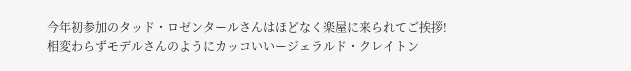今年初参加のタッド・ロゼンタールさんはほどなく楽屋に来られてご挨拶!
相変わらずモデルさんのようにカッコいいージェラルド・クレイトン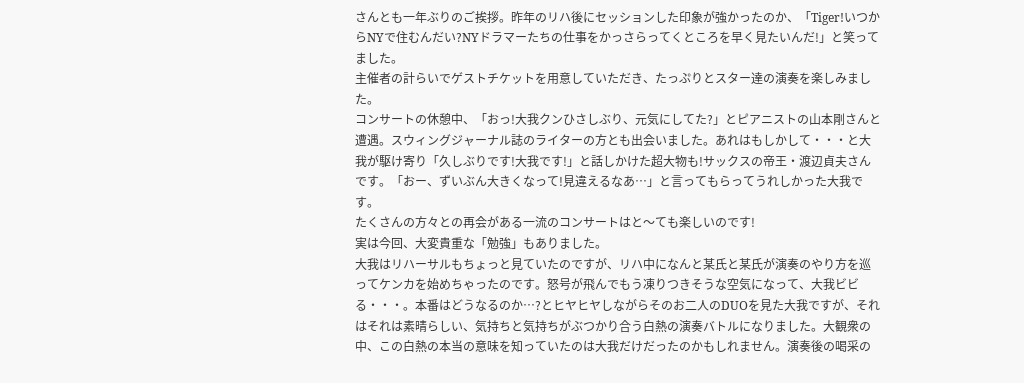さんとも一年ぶりのご挨拶。昨年のリハ後にセッションした印象が強かったのか、「Tiger!いつからNYで住むんだい?NYドラマーたちの仕事をかっさらってくところを早く見たいんだ!」と笑ってました。
主催者の計らいでゲストチケットを用意していただき、たっぷりとスター達の演奏を楽しみました。
コンサートの休憩中、「おっ!大我クンひさしぶり、元気にしてた?」とピアニストの山本剛さんと遭遇。スウィングジャーナル誌のライターの方とも出会いました。あれはもしかして・・・と大我が駆け寄り「久しぶりです!大我です!」と話しかけた超大物も!サックスの帝王・渡辺貞夫さんです。「おー、ずいぶん大きくなって!見違えるなあ…」と言ってもらってうれしかった大我です。
たくさんの方々との再会がある一流のコンサートはと〜ても楽しいのです!
実は今回、大変貴重な「勉強」もありました。
大我はリハーサルもちょっと見ていたのですが、リハ中になんと某氏と某氏が演奏のやり方を巡ってケンカを始めちゃったのです。怒号が飛んでもう凍りつきそうな空気になって、大我ビビる・・・。本番はどうなるのか…?とヒヤヒヤしながらそのお二人のDUOを見た大我ですが、それはそれは素晴らしい、気持ちと気持ちがぶつかり合う白熱の演奏バトルになりました。大観衆の中、この白熱の本当の意味を知っていたのは大我だけだったのかもしれません。演奏後の喝采の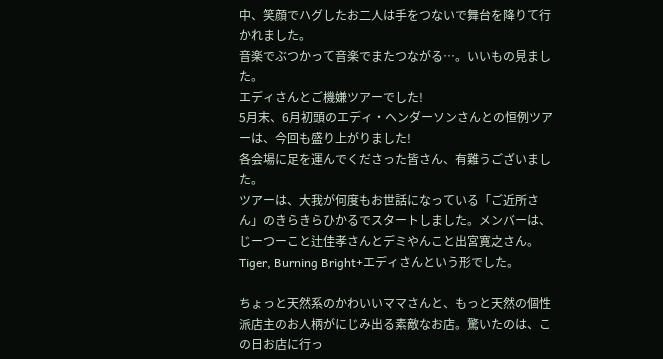中、笑顔でハグしたお二人は手をつないで舞台を降りて行かれました。
音楽でぶつかって音楽でまたつながる…。いいもの見ました。
エディさんとご機嫌ツアーでした!
5月末、6月初頭のエディ・ヘンダーソンさんとの恒例ツアーは、今回も盛り上がりました!
各会場に足を運んでくださった皆さん、有難うございました。
ツアーは、大我が何度もお世話になっている「ご近所さん」のきらきらひかるでスタートしました。メンバーは、じーつーこと辻佳孝さんとデミやんこと出宮寛之さん。Tiger, Burning Bright+エディさんという形でした。

ちょっと天然系のかわいいママさんと、もっと天然の個性派店主のお人柄がにじみ出る素敵なお店。驚いたのは、この日お店に行っ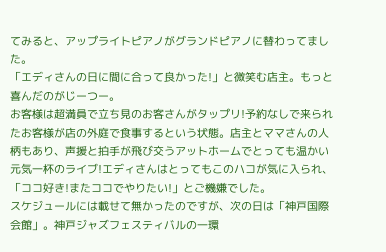てみると、アップライトピアノがグランドピアノに替わってました。
「エディさんの日に間に合って良かった!」と微笑む店主。もっと喜んだのがじーつー。
お客様は超満員で立ち見のお客さんがタップリ!予約なしで来られたお客様が店の外庭で食事するという状態。店主とママさんの人柄もあり、声援と拍手が飛び交うアットホームでとっても温かい元気一杯のライブ!エディさんはとってもこのハコが気に入られ、「ココ好き!またココでやりたい!」とご機嫌でした。
スケジュールには載せて無かったのですが、次の日は「神戸国際会館」。神戸ジャズフェスティバルの一環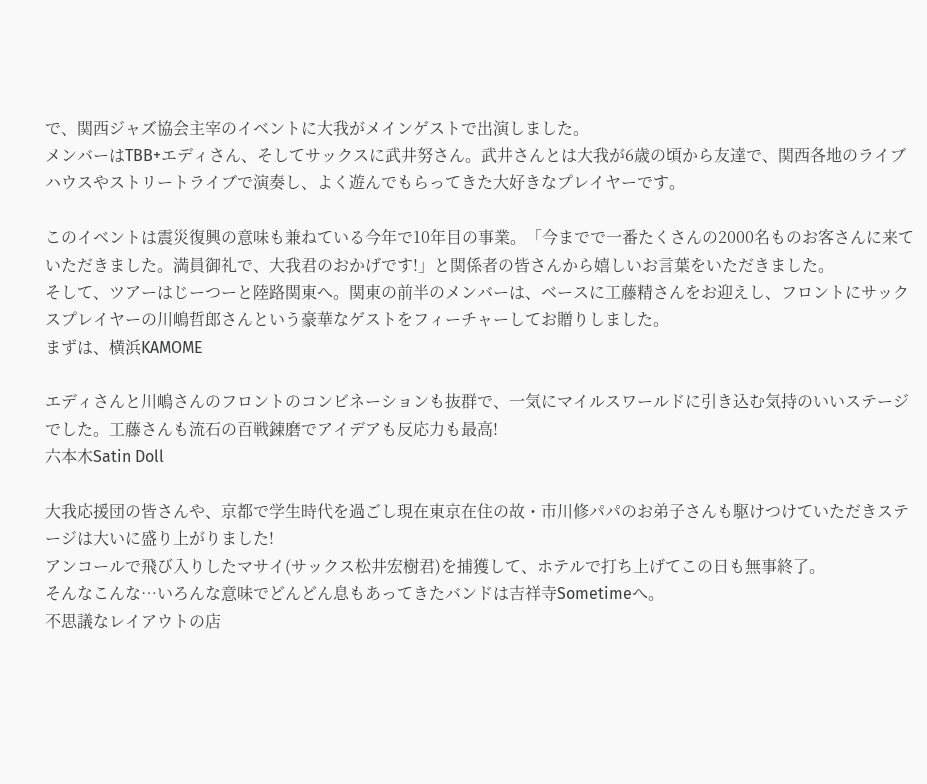で、関西ジャズ協会主宰のイベントに大我がメインゲストで出演しました。
メンバーはTBB+エディさん、そしてサックスに武井努さん。武井さんとは大我が6歳の頃から友達で、関西各地のライブハウスやストリートライブで演奏し、よく遊んでもらってきた大好きなプレイヤーです。

このイベントは震災復興の意味も兼ねている今年で10年目の事業。「今までで一番たくさんの2000名ものお客さんに来ていただきました。満員御礼で、大我君のおかげです!」と関係者の皆さんから嬉しいお言葉をいただきました。
そして、ツアーはじーつーと陸路関東へ。関東の前半のメンバーは、ベースに工藤精さんをお迎えし、フロントにサックスプレイヤーの川嶋哲郎さんという豪華なゲストをフィーチャーしてお贈りしました。
まずは、横浜KAMOME

エディさんと川嶋さんのフロントのコンビネーションも抜群で、一気にマイルスワールドに引き込む気持のいいステージでした。工藤さんも流石の百戦錬磨でアイデアも反応力も最高!
六本木Satin Doll

大我応援団の皆さんや、京都で学生時代を過ごし現在東京在住の故・市川修パパのお弟子さんも駆けつけていただきステージは大いに盛り上がりました!
アンコールで飛び入りしたマサイ(サックス松井宏樹君)を捕獲して、ホテルで打ち上げてこの日も無事終了。
そんなこんな…いろんな意味でどんどん息もあってきたバンドは吉祥寺Sometimeへ。
不思議なレイアウトの店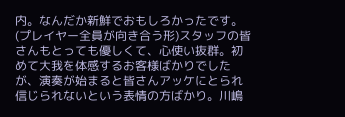内。なんだか新鮮でおもしろかったです。(プレイヤー全員が向き合う形)スタッフの皆さんもとっても優しくて、心使い抜群。初めて大我を体感するお客様ばかりでしたが、演奏が始まると皆さんアッケにとられ信じられないという表情の方ばかり。川嶋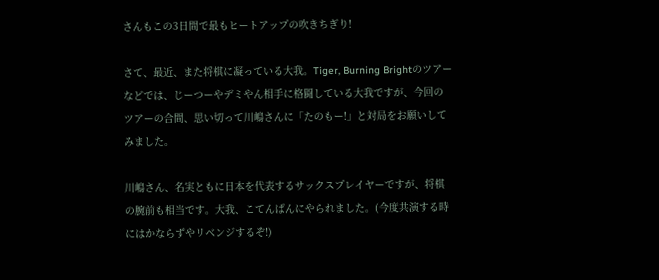さんもこの3日間で最もヒートアップの吹きちぎり!

さて、最近、また将棋に凝っている大我。Tiger, Burning Brightのツアーなどでは、じーつーやデミやん相手に格闘している大我ですが、今回のツアーの合間、思い切って川嶋さんに「たのもー!」と対局をお願いしてみました。

川嶋さん、名実ともに日本を代表するサックスプレイヤーですが、将棋の腕前も相当です。大我、こてんぱんにやられました。(今度共演する時にはかならずやリベンジするぞ!)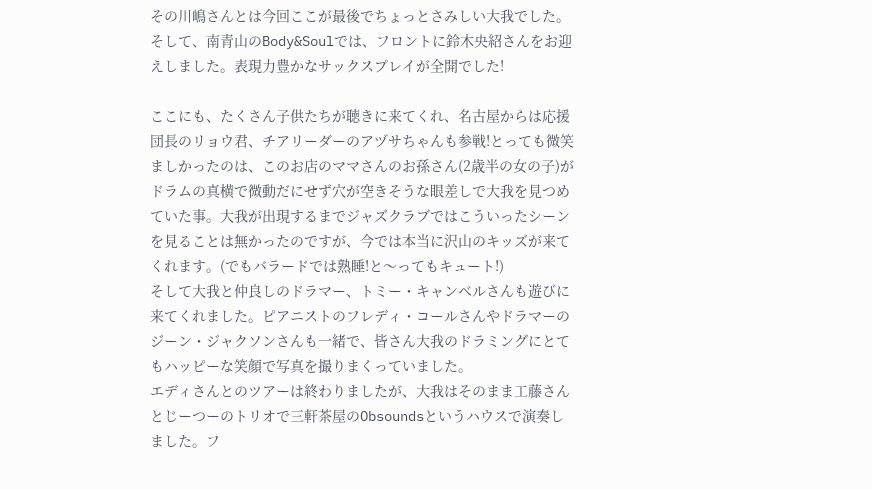その川嶋さんとは今回ここが最後でちょっとさみしい大我でした。
そして、南青山のBody&Soulでは、フロントに鈴木央紹さんをお迎えしました。表現力豊かなサックスプレイが全開でした!

ここにも、たくさん子供たちが聴きに来てくれ、名古屋からは応援団長のリョウ君、チアリーダーのアヅサちゃんも参戦!とっても微笑ましかったのは、このお店のママさんのお孫さん(2歳半の女の子)がドラムの真横で微動だにせず穴が空きそうな眼差しで大我を見つめていた事。大我が出現するまでジャズクラブではこういったシーンを見ることは無かったのですが、今では本当に沢山のキッズが来てくれます。(でもバラードでは熟睡!と〜ってもキュート!)
そして大我と仲良しのドラマー、トミー・キャンベルさんも遊びに来てくれました。ピアニストのフレディ・コールさんやドラマーのジーン・ジャクソンさんも一緒で、皆さん大我のドラミングにとてもハッピーな笑顔で写真を撮りまくっていました。
エディさんとのツアーは終わりましたが、大我はそのまま工藤さんとじーつーのトリオで三軒茶屋のObsoundsというハウスで演奏しました。フ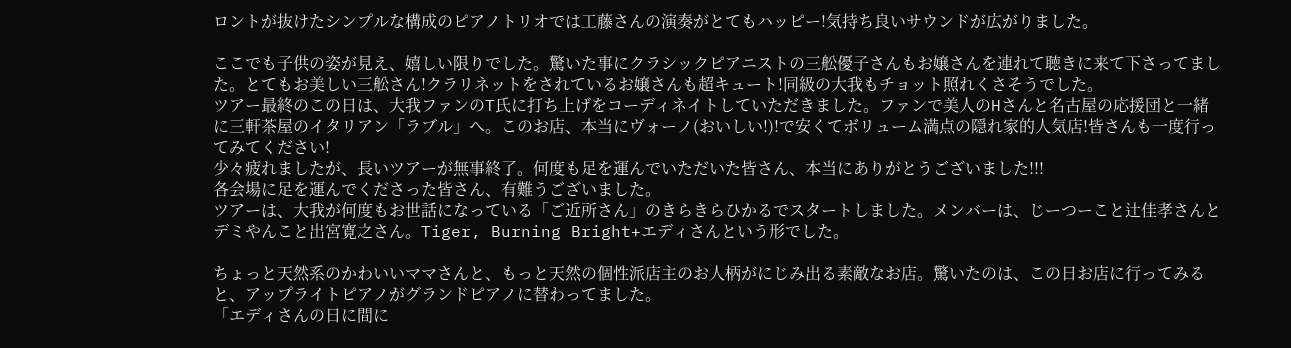ロントが抜けたシンプルな構成のピアノトリオでは工藤さんの演奏がとてもハッピー!気持ち良いサウンドが広がりました。

ここでも子供の姿が見え、嬉しい限りでした。驚いた事にクラシックピアニストの三舩優子さんもお嬢さんを連れて聴きに来て下さってました。とてもお美しい三舩さん!クラリネットをされているお嬢さんも超キュート!同級の大我もチョット照れくさそうでした。
ツアー最終のこの日は、大我ファンのT氏に打ち上げをコーディネイトしていただきました。ファンで美人のHさんと名古屋の応援団と一緒に三軒茶屋のイタリアン「ラブル」へ。このお店、本当にヴォーノ(おいしい!)!で安くてボリューム満点の隠れ家的人気店!皆さんも一度行ってみてください!
少々疲れましたが、長いツアーが無事終了。何度も足を運んでいただいた皆さん、本当にありがとうございました!!!
各会場に足を運んでくださった皆さん、有難うございました。
ツアーは、大我が何度もお世話になっている「ご近所さん」のきらきらひかるでスタートしました。メンバーは、じーつーこと辻佳孝さんとデミやんこと出宮寛之さん。Tiger, Burning Bright+エディさんという形でした。

ちょっと天然系のかわいいママさんと、もっと天然の個性派店主のお人柄がにじみ出る素敵なお店。驚いたのは、この日お店に行ってみると、アップライトピアノがグランドピアノに替わってました。
「エディさんの日に間に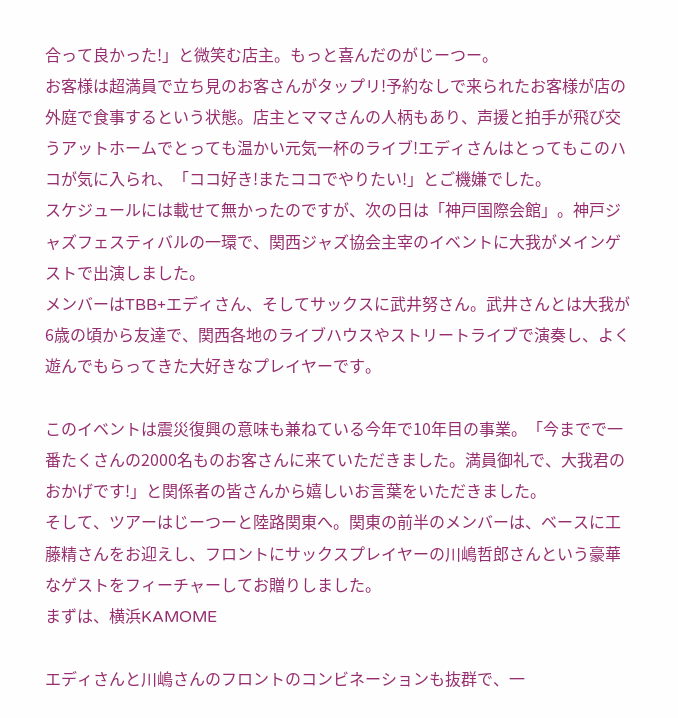合って良かった!」と微笑む店主。もっと喜んだのがじーつー。
お客様は超満員で立ち見のお客さんがタップリ!予約なしで来られたお客様が店の外庭で食事するという状態。店主とママさんの人柄もあり、声援と拍手が飛び交うアットホームでとっても温かい元気一杯のライブ!エディさんはとってもこのハコが気に入られ、「ココ好き!またココでやりたい!」とご機嫌でした。
スケジュールには載せて無かったのですが、次の日は「神戸国際会館」。神戸ジャズフェスティバルの一環で、関西ジャズ協会主宰のイベントに大我がメインゲストで出演しました。
メンバーはTBB+エディさん、そしてサックスに武井努さん。武井さんとは大我が6歳の頃から友達で、関西各地のライブハウスやストリートライブで演奏し、よく遊んでもらってきた大好きなプレイヤーです。

このイベントは震災復興の意味も兼ねている今年で10年目の事業。「今までで一番たくさんの2000名ものお客さんに来ていただきました。満員御礼で、大我君のおかげです!」と関係者の皆さんから嬉しいお言葉をいただきました。
そして、ツアーはじーつーと陸路関東へ。関東の前半のメンバーは、ベースに工藤精さんをお迎えし、フロントにサックスプレイヤーの川嶋哲郎さんという豪華なゲストをフィーチャーしてお贈りしました。
まずは、横浜KAMOME

エディさんと川嶋さんのフロントのコンビネーションも抜群で、一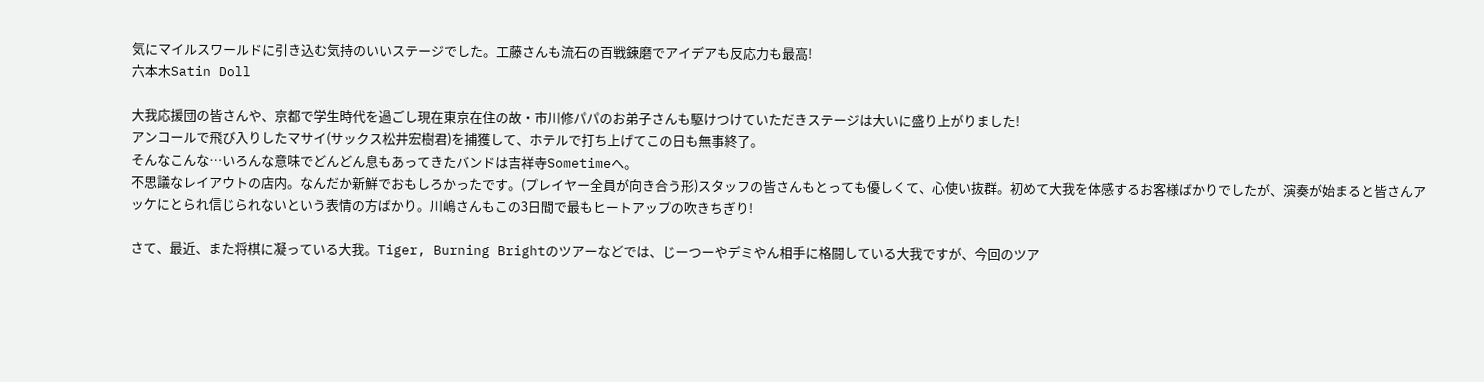気にマイルスワールドに引き込む気持のいいステージでした。工藤さんも流石の百戦錬磨でアイデアも反応力も最高!
六本木Satin Doll

大我応援団の皆さんや、京都で学生時代を過ごし現在東京在住の故・市川修パパのお弟子さんも駆けつけていただきステージは大いに盛り上がりました!
アンコールで飛び入りしたマサイ(サックス松井宏樹君)を捕獲して、ホテルで打ち上げてこの日も無事終了。
そんなこんな…いろんな意味でどんどん息もあってきたバンドは吉祥寺Sometimeへ。
不思議なレイアウトの店内。なんだか新鮮でおもしろかったです。(プレイヤー全員が向き合う形)スタッフの皆さんもとっても優しくて、心使い抜群。初めて大我を体感するお客様ばかりでしたが、演奏が始まると皆さんアッケにとられ信じられないという表情の方ばかり。川嶋さんもこの3日間で最もヒートアップの吹きちぎり!

さて、最近、また将棋に凝っている大我。Tiger, Burning Brightのツアーなどでは、じーつーやデミやん相手に格闘している大我ですが、今回のツア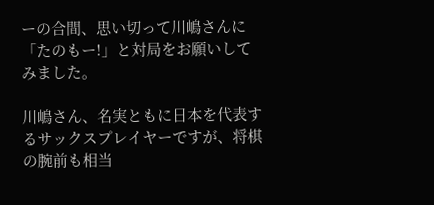ーの合間、思い切って川嶋さんに「たのもー!」と対局をお願いしてみました。

川嶋さん、名実ともに日本を代表するサックスプレイヤーですが、将棋の腕前も相当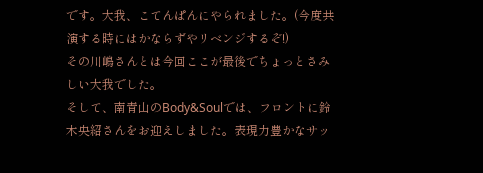です。大我、こてんぱんにやられました。(今度共演する時にはかならずやリベンジするぞ!)
その川嶋さんとは今回ここが最後でちょっとさみしい大我でした。
そして、南青山のBody&Soulでは、フロントに鈴木央紹さんをお迎えしました。表現力豊かなサッ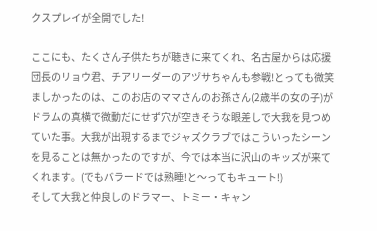クスプレイが全開でした!

ここにも、たくさん子供たちが聴きに来てくれ、名古屋からは応援団長のリョウ君、チアリーダーのアヅサちゃんも参戦!とっても微笑ましかったのは、このお店のママさんのお孫さん(2歳半の女の子)がドラムの真横で微動だにせず穴が空きそうな眼差しで大我を見つめていた事。大我が出現するまでジャズクラブではこういったシーンを見ることは無かったのですが、今では本当に沢山のキッズが来てくれます。(でもバラードでは熟睡!と〜ってもキュート!)
そして大我と仲良しのドラマー、トミー・キャン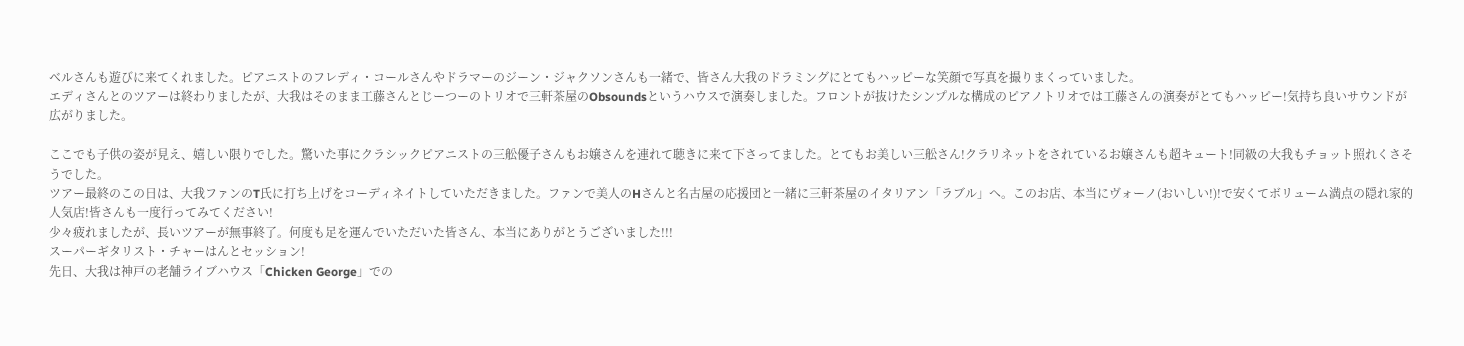ベルさんも遊びに来てくれました。ピアニストのフレディ・コールさんやドラマーのジーン・ジャクソンさんも一緒で、皆さん大我のドラミングにとてもハッピーな笑顔で写真を撮りまくっていました。
エディさんとのツアーは終わりましたが、大我はそのまま工藤さんとじーつーのトリオで三軒茶屋のObsoundsというハウスで演奏しました。フロントが抜けたシンプルな構成のピアノトリオでは工藤さんの演奏がとてもハッピー!気持ち良いサウンドが広がりました。

ここでも子供の姿が見え、嬉しい限りでした。驚いた事にクラシックピアニストの三舩優子さんもお嬢さんを連れて聴きに来て下さってました。とてもお美しい三舩さん!クラリネットをされているお嬢さんも超キュート!同級の大我もチョット照れくさそうでした。
ツアー最終のこの日は、大我ファンのT氏に打ち上げをコーディネイトしていただきました。ファンで美人のHさんと名古屋の応援団と一緒に三軒茶屋のイタリアン「ラブル」へ。このお店、本当にヴォーノ(おいしい!)!で安くてボリューム満点の隠れ家的人気店!皆さんも一度行ってみてください!
少々疲れましたが、長いツアーが無事終了。何度も足を運んでいただいた皆さん、本当にありがとうございました!!!
スーパーギタリスト・チャーはんとセッション!
先日、大我は神戸の老舗ライブハウス「Chicken George」での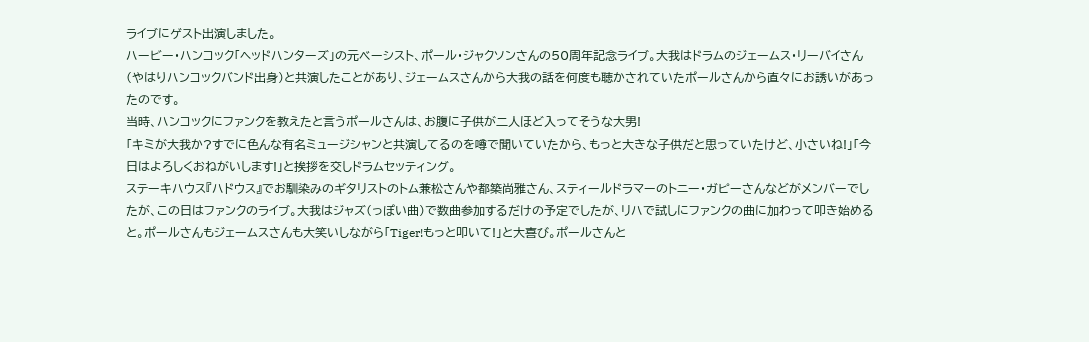ライブにゲスト出演しました。
ハービー・ハンコック「ヘッドハンターズ」の元ベーシスト、ポール・ジャクソンさんの50周年記念ライブ。大我はドラムのジェームス・リーバイさん(やはりハンコックバンド出身)と共演したことがあり、ジェームスさんから大我の話を何度も聴かされていたポールさんから直々にお誘いがあったのです。
当時、ハンコックにファンクを教えたと言うポールさんは、お腹に子供が二人ほど入ってそうな大男!
「キミが大我か?すでに色んな有名ミュージシャンと共演してるのを噂で聞いていたから、もっと大きな子供だと思っていたけど、小さいね!」「今日はよろしくおねがいします!」と挨拶を交しドラムセッティング。
ステーキハウス『ハドウス』でお馴染みのギタリストのトム兼松さんや都築尚雅さん、スティールドラマーのトニー・ガピーさんなどがメンバーでしたが、この日はファンクのライブ。大我はジャズ(っぽい曲)で数曲参加するだけの予定でしたが、リハで試しにファンクの曲に加わって叩き始めると。ポールさんもジェームスさんも大笑いしながら「Tiger!もっと叩いて!」と大喜び。ポールさんと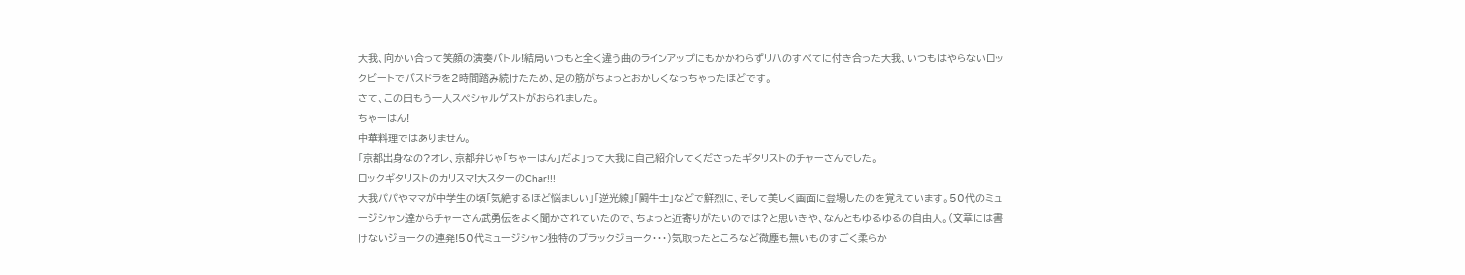大我、向かい合って笑顔の演奏バトル!結局いつもと全く違う曲のラインアップにもかかわらずリハのすべてに付き合った大我、いつもはやらないロックビートでバスドラを2時間踏み続けたため、足の筋がちょっとおかしくなっちゃったほどです。
さて、この日もう一人スペシャルゲストがおられました。
ちゃーはん!
中華料理ではありません。
「京都出身なの?オレ、京都弁じゃ「ちゃーはん」だよ」って大我に自己紹介してくださったギタリストのチャーさんでした。
ロックギタリストのカリスマ!大スターのChar!!!
大我パパやママが中学生の頃「気絶するほど悩ましい」「逆光線」「闘牛士」などで鮮烈に、そして美しく画面に登場したのを覚えています。50代のミュージシャン達からチャーさん武勇伝をよく聞かされていたので、ちょっと近寄りがたいのでは?と思いきや、なんともゆるゆるの自由人。(文章には書けないジョークの連発!50代ミュージシャン独特のブラックジョーク・・・)気取ったところなど微塵も無いものすごく柔らか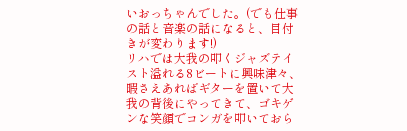いおっちゃんでした。(でも仕事の話と音楽の話になると、目付きが変わります!)
リハでは大我の叩くジャズテイスト溢れる8ビートに興味津々、暇さえあればギターを置いて大我の背後にやってきて、ゴキゲンな笑顔でコンガを叩いておら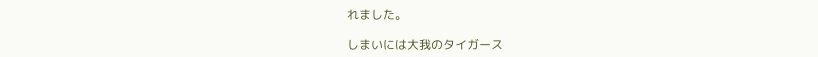れました。

しまいには大我のタイガース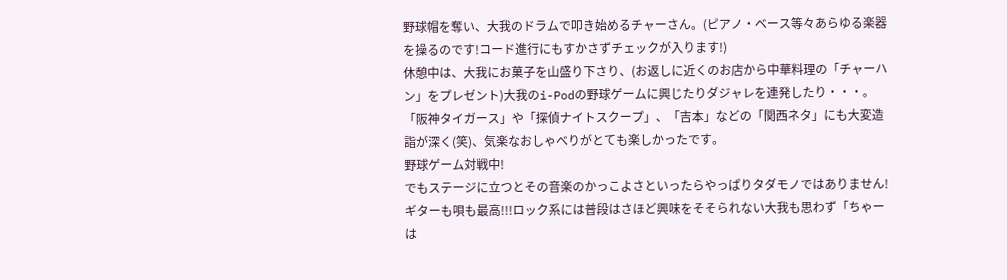野球帽を奪い、大我のドラムで叩き始めるチャーさん。(ピアノ・ベース等々あらゆる楽器を操るのです!コード進行にもすかさずチェックが入ります!)
休憩中は、大我にお菓子を山盛り下さり、(お返しに近くのお店から中華料理の「チャーハン」をプレゼント)大我のi-Podの野球ゲームに興じたりダジャレを連発したり・・・。「阪神タイガース」や「探偵ナイトスクープ」、「吉本」などの「関西ネタ」にも大変造詣が深く(笑)、気楽なおしゃべりがとても楽しかったです。
野球ゲーム対戦中!
でもステージに立つとその音楽のかっこよさといったらやっぱりタダモノではありません!ギターも唄も最高!!!ロック系には普段はさほど興味をそそられない大我も思わず「ちゃーは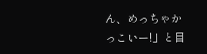ん、めっちゃかっこいー!」と目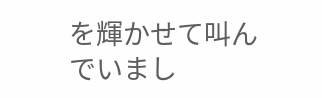を輝かせて叫んでいまし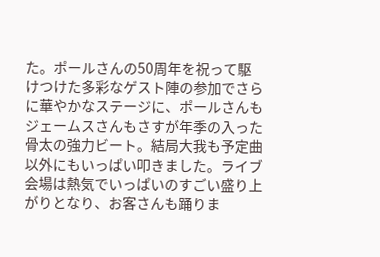た。ポールさんの50周年を祝って駆けつけた多彩なゲスト陣の参加でさらに華やかなステージに、ポールさんもジェームスさんもさすが年季の入った骨太の強力ビート。結局大我も予定曲以外にもいっぱい叩きました。ライブ会場は熱気でいっぱいのすごい盛り上がりとなり、お客さんも踊りま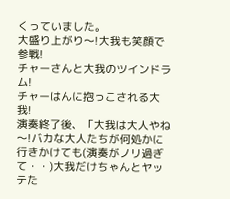くっていました。
大盛り上がり〜!大我も笑顔で参戦!
チャーさんと大我のツインドラム!
チャーはんに抱っこされる大我!
演奏終了後、「大我は大人やね〜!バカな大人たちが何処かに行きかけても(演奏がノリ過ぎて・・)大我だけちゃんとヤッテた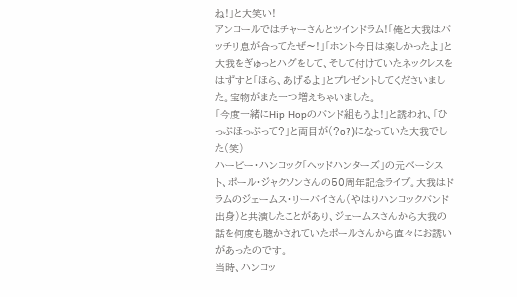ね!」と大笑い!
アンコールではチャーさんとツインドラム!「俺と大我はバッチリ息が合ってたぜ〜!」「ホント今日は楽しかったよ」と大我をぎゅっとハグをして、そして付けていたネックレスをはずすと「ほら、あげるよ」とプレゼントしてくださいました。宝物がまた一つ増えちゃいました。
「今度一緒にHip Hopのバンド組もうよ!」と誘われ、「ひっぷほっぷって?」と両目が(?o?)になっていた大我でした(笑)
ハービー・ハンコック「ヘッドハンターズ」の元ベーシスト、ポール・ジャクソンさんの50周年記念ライブ。大我はドラムのジェームス・リーバイさん(やはりハンコックバンド出身)と共演したことがあり、ジェームスさんから大我の話を何度も聴かされていたポールさんから直々にお誘いがあったのです。
当時、ハンコッ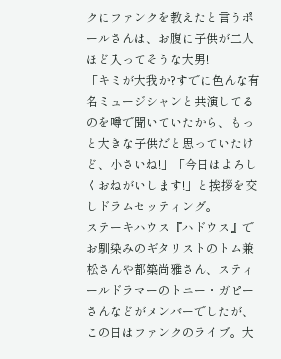クにファンクを教えたと言うポールさんは、お腹に子供が二人ほど入ってそうな大男!
「キミが大我か?すでに色んな有名ミュージシャンと共演してるのを噂で聞いていたから、もっと大きな子供だと思っていたけど、小さいね!」「今日はよろしくおねがいします!」と挨拶を交しドラムセッティング。
ステーキハウス『ハドウス』でお馴染みのギタリストのトム兼松さんや都築尚雅さん、スティールドラマーのトニー・ガピーさんなどがメンバーでしたが、この日はファンクのライブ。大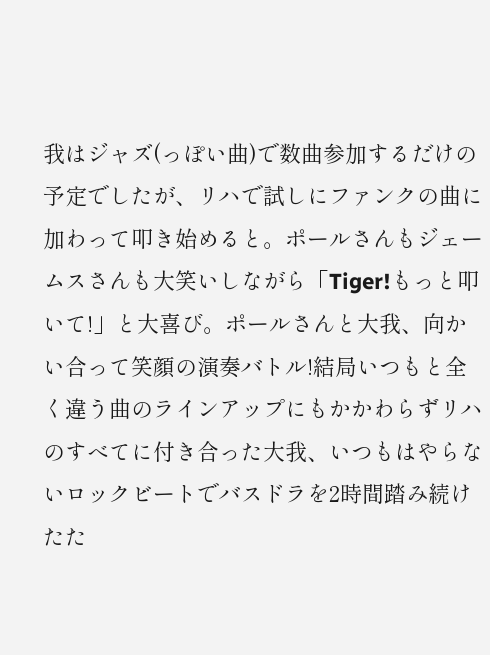我はジャズ(っぽい曲)で数曲参加するだけの予定でしたが、リハで試しにファンクの曲に加わって叩き始めると。ポールさんもジェームスさんも大笑いしながら「Tiger!もっと叩いて!」と大喜び。ポールさんと大我、向かい合って笑顔の演奏バトル!結局いつもと全く違う曲のラインアップにもかかわらずリハのすべてに付き合った大我、いつもはやらないロックビートでバスドラを2時間踏み続けたた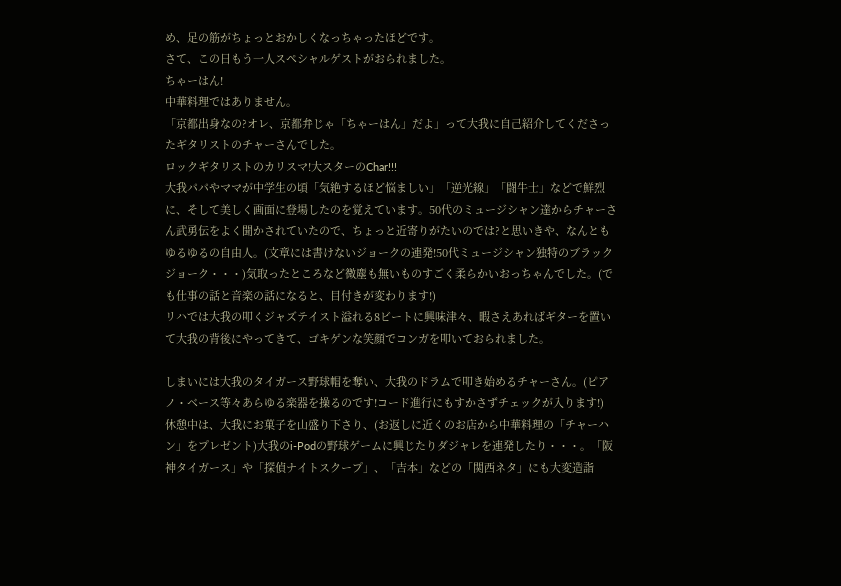め、足の筋がちょっとおかしくなっちゃったほどです。
さて、この日もう一人スペシャルゲストがおられました。
ちゃーはん!
中華料理ではありません。
「京都出身なの?オレ、京都弁じゃ「ちゃーはん」だよ」って大我に自己紹介してくださったギタリストのチャーさんでした。
ロックギタリストのカリスマ!大スターのChar!!!
大我パパやママが中学生の頃「気絶するほど悩ましい」「逆光線」「闘牛士」などで鮮烈に、そして美しく画面に登場したのを覚えています。50代のミュージシャン達からチャーさん武勇伝をよく聞かされていたので、ちょっと近寄りがたいのでは?と思いきや、なんともゆるゆるの自由人。(文章には書けないジョークの連発!50代ミュージシャン独特のブラックジョーク・・・)気取ったところなど微塵も無いものすごく柔らかいおっちゃんでした。(でも仕事の話と音楽の話になると、目付きが変わります!)
リハでは大我の叩くジャズテイスト溢れる8ビートに興味津々、暇さえあればギターを置いて大我の背後にやってきて、ゴキゲンな笑顔でコンガを叩いておられました。

しまいには大我のタイガース野球帽を奪い、大我のドラムで叩き始めるチャーさん。(ピアノ・ベース等々あらゆる楽器を操るのです!コード進行にもすかさずチェックが入ります!)
休憩中は、大我にお菓子を山盛り下さり、(お返しに近くのお店から中華料理の「チャーハン」をプレゼント)大我のi-Podの野球ゲームに興じたりダジャレを連発したり・・・。「阪神タイガース」や「探偵ナイトスクープ」、「吉本」などの「関西ネタ」にも大変造詣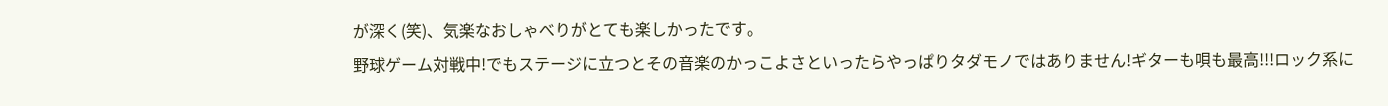が深く(笑)、気楽なおしゃべりがとても楽しかったです。
野球ゲーム対戦中!でもステージに立つとその音楽のかっこよさといったらやっぱりタダモノではありません!ギターも唄も最高!!!ロック系に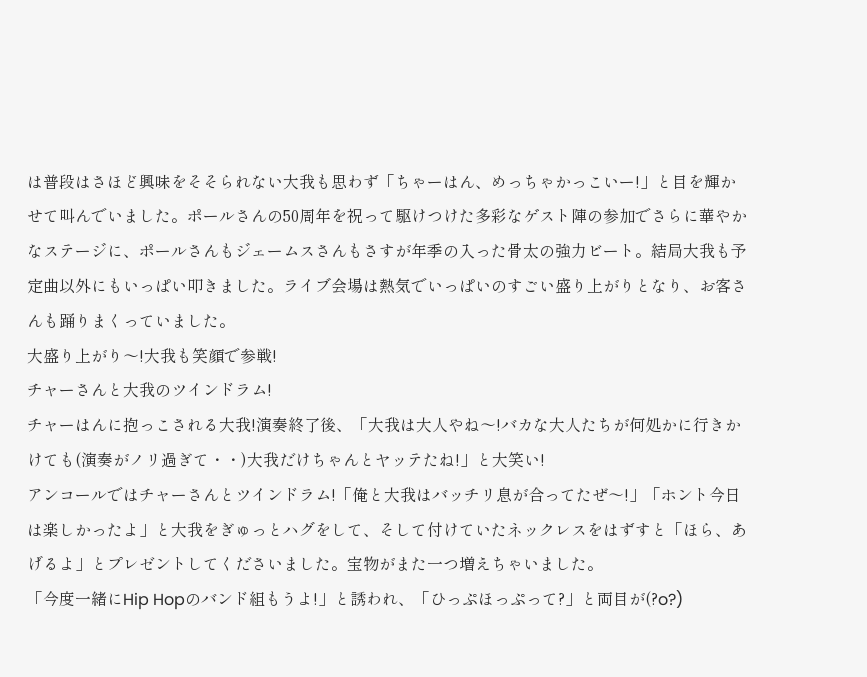は普段はさほど興味をそそられない大我も思わず「ちゃーはん、めっちゃかっこいー!」と目を輝かせて叫んでいました。ポールさんの50周年を祝って駆けつけた多彩なゲスト陣の参加でさらに華やかなステージに、ポールさんもジェームスさんもさすが年季の入った骨太の強力ビート。結局大我も予定曲以外にもいっぱい叩きました。ライブ会場は熱気でいっぱいのすごい盛り上がりとなり、お客さんも踊りまくっていました。
大盛り上がり〜!大我も笑顔で参戦!
チャーさんと大我のツインドラム!
チャーはんに抱っこされる大我!演奏終了後、「大我は大人やね〜!バカな大人たちが何処かに行きかけても(演奏がノリ過ぎて・・)大我だけちゃんとヤッテたね!」と大笑い!
アンコールではチャーさんとツインドラム!「俺と大我はバッチリ息が合ってたぜ〜!」「ホント今日は楽しかったよ」と大我をぎゅっとハグをして、そして付けていたネックレスをはずすと「ほら、あげるよ」とプレゼントしてくださいました。宝物がまた一つ増えちゃいました。
「今度一緒にHip Hopのバンド組もうよ!」と誘われ、「ひっぷほっぷって?」と両目が(?o?)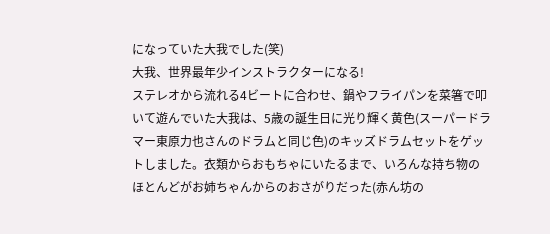になっていた大我でした(笑)
大我、世界最年少インストラクターになる!
ステレオから流れる4ビートに合わせ、鍋やフライパンを菜箸で叩いて遊んでいた大我は、5歳の誕生日に光り輝く黄色(スーパードラマー東原力也さんのドラムと同じ色)のキッズドラムセットをゲットしました。衣類からおもちゃにいたるまで、いろんな持ち物のほとんどがお姉ちゃんからのおさがりだった(赤ん坊の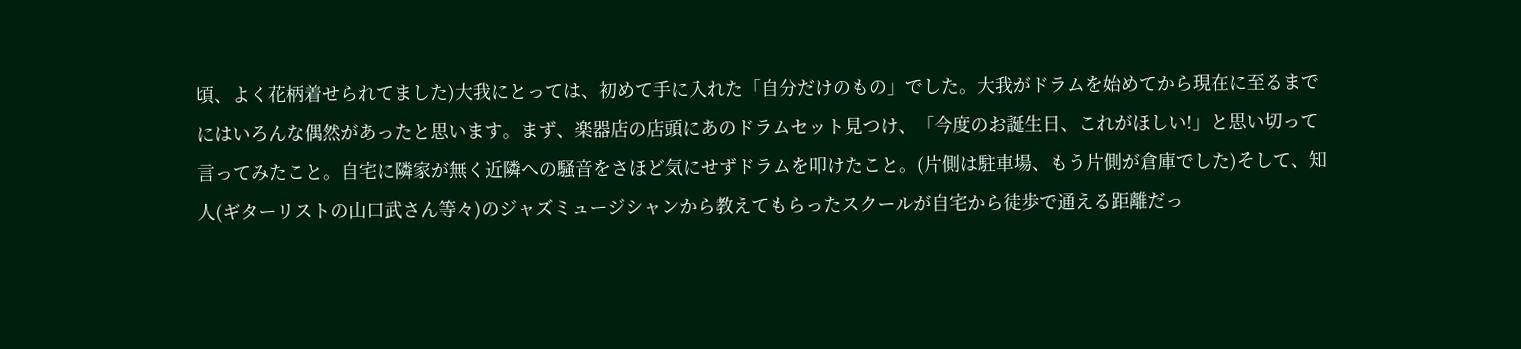頃、よく花柄着せられてました)大我にとっては、初めて手に入れた「自分だけのもの」でした。大我がドラムを始めてから現在に至るまでにはいろんな偶然があったと思います。まず、楽器店の店頭にあのドラムセット見つけ、「今度のお誕生日、これがほしい!」と思い切って言ってみたこと。自宅に隣家が無く近隣への騒音をさほど気にせずドラムを叩けたこと。(片側は駐車場、もう片側が倉庫でした)そして、知人(ギターリストの山口武さん等々)のジャズミュージシャンから教えてもらったスクールが自宅から徒歩で通える距離だっ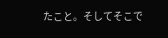たこと。そしてそこで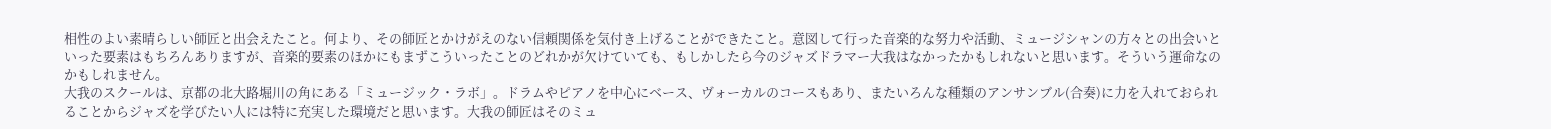相性のよい素晴らしい師匠と出会えたこと。何より、その師匠とかけがえのない信頼関係を気付き上げることができたこと。意図して行った音楽的な努力や活動、ミュージシャンの方々との出会いといった要素はもちろんありますが、音楽的要素のほかにもまずこういったことのどれかが欠けていても、もしかしたら今のジャズドラマー大我はなかったかもしれないと思います。そういう運命なのかもしれません。
大我のスクールは、京都の北大路堀川の角にある「ミュージック・ラボ」。ドラムやピアノを中心にベース、ヴォーカルのコースもあり、またいろんな種類のアンサンブル(合奏)に力を入れておられることからジャズを学びたい人には特に充実した環境だと思います。大我の師匠はそのミュ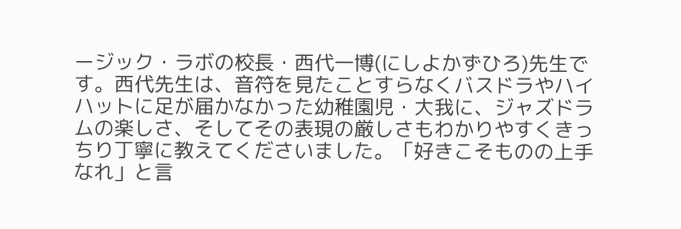ージック・ラボの校長・西代一博(にしよかずひろ)先生です。西代先生は、音符を見たことすらなくバスドラやハイハットに足が届かなかった幼稚園児・大我に、ジャズドラムの楽しさ、そしてその表現の厳しさもわかりやすくきっちり丁寧に教えてくださいました。「好きこそものの上手なれ」と言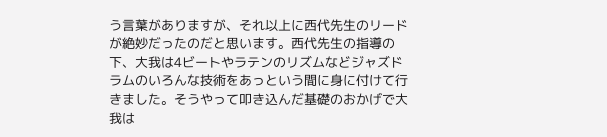う言葉がありますが、それ以上に西代先生のリードが絶妙だったのだと思います。西代先生の指導の下、大我は4ビートやラテンのリズムなどジャズドラムのいろんな技術をあっという間に身に付けて行きました。そうやって叩き込んだ基礎のおかげで大我は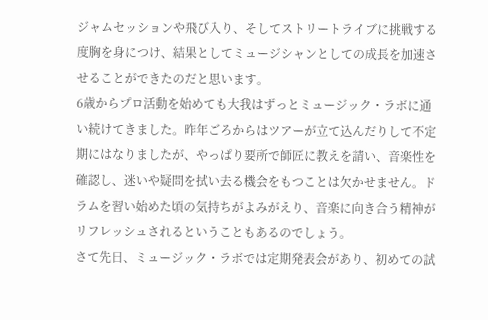ジャムセッションや飛び入り、そしてストリートライブに挑戦する度胸を身につけ、結果としてミュージシャンとしての成長を加速させることができたのだと思います。
6歳からプロ活動を始めても大我はずっとミュージック・ラボに通い続けてきました。昨年ごろからはツアーが立て込んだりして不定期にはなりましたが、やっぱり要所で師匠に教えを請い、音楽性を確認し、迷いや疑問を拭い去る機会をもつことは欠かせません。ドラムを習い始めた頃の気持ちがよみがえり、音楽に向き合う精神がリフレッシュされるということもあるのでしょう。
さて先日、ミュージック・ラボでは定期発表会があり、初めての試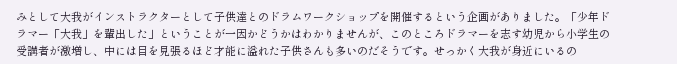みとして大我がインストラクターとして子供達とのドラムワークショップを開催するという企画がありました。「少年ドラマー「大我」を輩出した」ということが一因かどうかはわかりませんが、このところドラマーを志す幼児から小学生の受講者が激増し、中には目を見張るほど才能に溢れた子供さんも多いのだそうです。せっかく大我が身近にいるの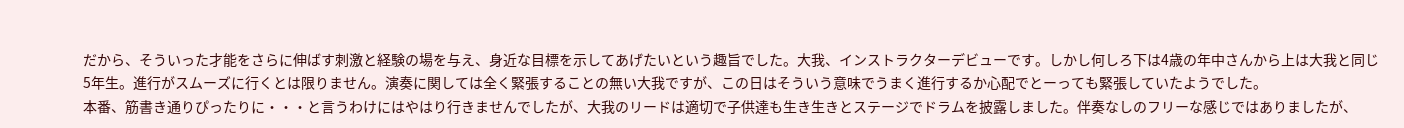だから、そういった才能をさらに伸ばす刺激と経験の場を与え、身近な目標を示してあげたいという趣旨でした。大我、インストラクターデビューです。しかし何しろ下は4歳の年中さんから上は大我と同じ5年生。進行がスムーズに行くとは限りません。演奏に関しては全く緊張することの無い大我ですが、この日はそういう意味でうまく進行するか心配でとーっても緊張していたようでした。
本番、筋書き通りぴったりに・・・と言うわけにはやはり行きませんでしたが、大我のリードは適切で子供達も生き生きとステージでドラムを披露しました。伴奏なしのフリーな感じではありましたが、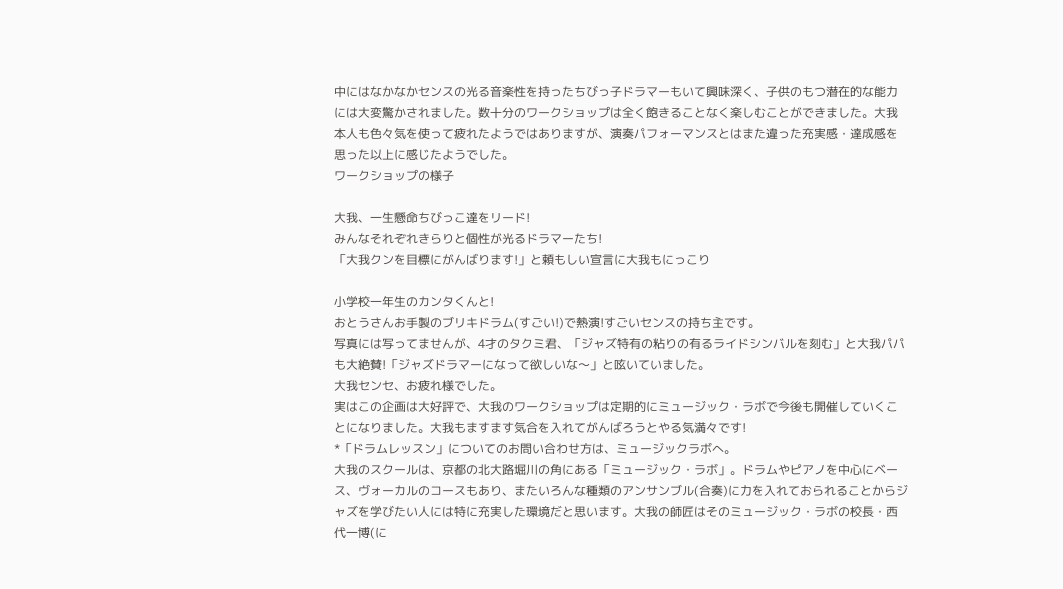中にはなかなかセンスの光る音楽性を持ったちびっ子ドラマーもいて興味深く、子供のもつ潜在的な能力には大変驚かされました。数十分のワークショップは全く飽きることなく楽しむことができました。大我本人も色々気を使って疲れたようではありますが、演奏パフォーマンスとはまた違った充実感・達成感を思った以上に感じたようでした。
ワークショップの様子

大我、一生懸命ちびっこ達をリード!
みんなそれぞれきらりと個性が光るドラマーたち!
「大我クンを目標にがんばります!」と頼もしい宣言に大我もにっこり

小学校一年生のカンタくんと!
おとうさんお手製のブリキドラム(すごい!)で熱演!すごいセンスの持ち主です。
写真には写ってませんが、4才のタクミ君、「ジャズ特有の粘りの有るライドシンバルを刻む」と大我パパも大絶賛!「ジャズドラマーになって欲しいな〜」と呟いていました。
大我センセ、お疲れ様でした。
実はこの企画は大好評で、大我のワークショップは定期的にミュージック・ラボで今後も開催していくことになりました。大我もますます気合を入れてがんばろうとやる気満々です!
*「ドラムレッスン」についてのお問い合わせ方は、ミュージックラボへ。
大我のスクールは、京都の北大路堀川の角にある「ミュージック・ラボ」。ドラムやピアノを中心にベース、ヴォーカルのコースもあり、またいろんな種類のアンサンブル(合奏)に力を入れておられることからジャズを学びたい人には特に充実した環境だと思います。大我の師匠はそのミュージック・ラボの校長・西代一博(に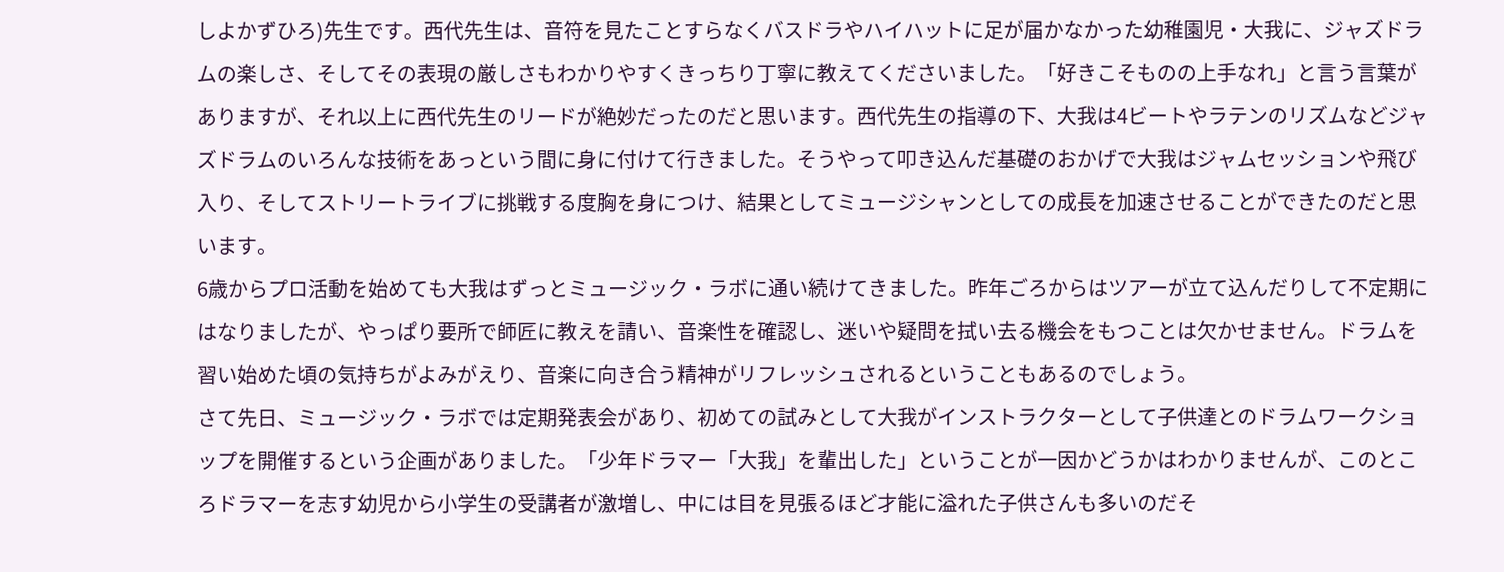しよかずひろ)先生です。西代先生は、音符を見たことすらなくバスドラやハイハットに足が届かなかった幼稚園児・大我に、ジャズドラムの楽しさ、そしてその表現の厳しさもわかりやすくきっちり丁寧に教えてくださいました。「好きこそものの上手なれ」と言う言葉がありますが、それ以上に西代先生のリードが絶妙だったのだと思います。西代先生の指導の下、大我は4ビートやラテンのリズムなどジャズドラムのいろんな技術をあっという間に身に付けて行きました。そうやって叩き込んだ基礎のおかげで大我はジャムセッションや飛び入り、そしてストリートライブに挑戦する度胸を身につけ、結果としてミュージシャンとしての成長を加速させることができたのだと思います。
6歳からプロ活動を始めても大我はずっとミュージック・ラボに通い続けてきました。昨年ごろからはツアーが立て込んだりして不定期にはなりましたが、やっぱり要所で師匠に教えを請い、音楽性を確認し、迷いや疑問を拭い去る機会をもつことは欠かせません。ドラムを習い始めた頃の気持ちがよみがえり、音楽に向き合う精神がリフレッシュされるということもあるのでしょう。
さて先日、ミュージック・ラボでは定期発表会があり、初めての試みとして大我がインストラクターとして子供達とのドラムワークショップを開催するという企画がありました。「少年ドラマー「大我」を輩出した」ということが一因かどうかはわかりませんが、このところドラマーを志す幼児から小学生の受講者が激増し、中には目を見張るほど才能に溢れた子供さんも多いのだそ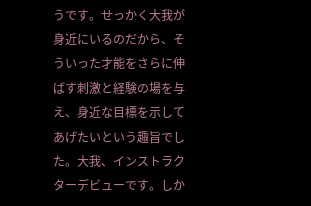うです。せっかく大我が身近にいるのだから、そういった才能をさらに伸ばす刺激と経験の場を与え、身近な目標を示してあげたいという趣旨でした。大我、インストラクターデビューです。しか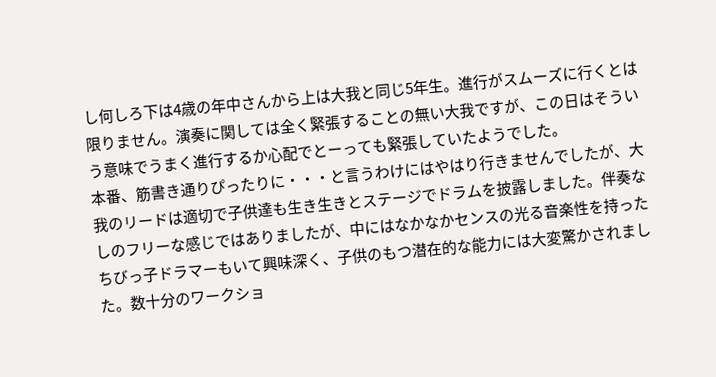し何しろ下は4歳の年中さんから上は大我と同じ5年生。進行がスムーズに行くとは限りません。演奏に関しては全く緊張することの無い大我ですが、この日はそういう意味でうまく進行するか心配でとーっても緊張していたようでした。
本番、筋書き通りぴったりに・・・と言うわけにはやはり行きませんでしたが、大我のリードは適切で子供達も生き生きとステージでドラムを披露しました。伴奏なしのフリーな感じではありましたが、中にはなかなかセンスの光る音楽性を持ったちびっ子ドラマーもいて興味深く、子供のもつ潜在的な能力には大変驚かされました。数十分のワークショ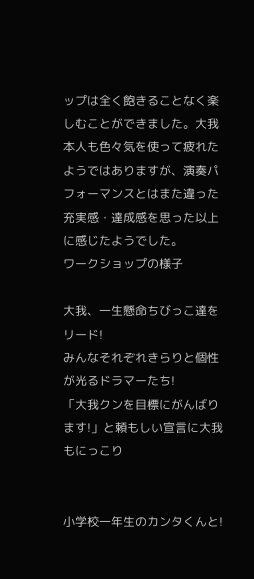ップは全く飽きることなく楽しむことができました。大我本人も色々気を使って疲れたようではありますが、演奏パフォーマンスとはまた違った充実感・達成感を思った以上に感じたようでした。
ワークショップの様子

大我、一生懸命ちびっこ達をリード!
みんなそれぞれきらりと個性が光るドラマーたち!
「大我クンを目標にがんばります!」と頼もしい宣言に大我もにっこり


小学校一年生のカンタくんと!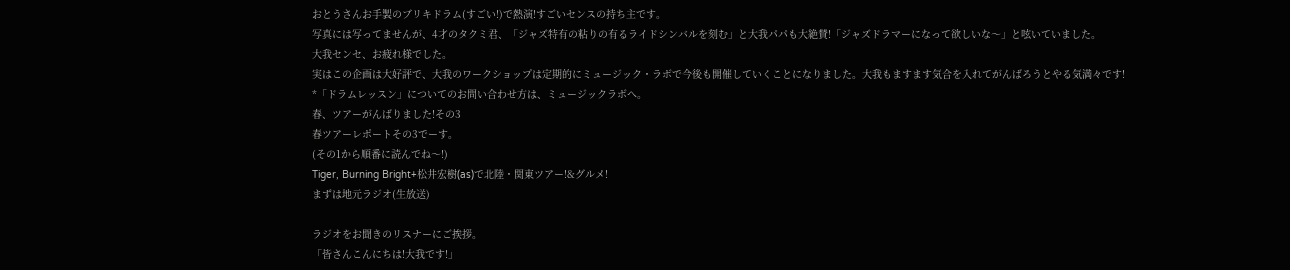おとうさんお手製のブリキドラム(すごい!)で熱演!すごいセンスの持ち主です。
写真には写ってませんが、4才のタクミ君、「ジャズ特有の粘りの有るライドシンバルを刻む」と大我パパも大絶賛!「ジャズドラマーになって欲しいな〜」と呟いていました。
大我センセ、お疲れ様でした。
実はこの企画は大好評で、大我のワークショップは定期的にミュージック・ラボで今後も開催していくことになりました。大我もますます気合を入れてがんばろうとやる気満々です!
*「ドラムレッスン」についてのお問い合わせ方は、ミュージックラボへ。
春、ツアーがんばりました!その3
春ツアーレポートその3でーす。
(その1から順番に読んでね〜!)
Tiger, Burning Bright+松井宏樹(as)で北陸・関東ツアー!&グルメ!
まずは地元ラジオ(生放送)

ラジオをお聞きのリスナーにご挨拶。
「皆さんこんにちは!大我です!」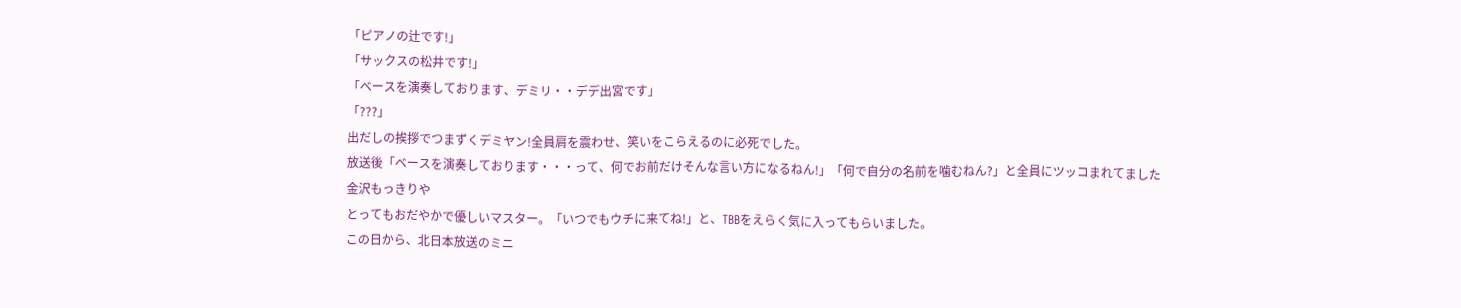「ピアノの辻です!」
「サックスの松井です!」
「ベースを演奏しております、デミリ・・デデ出宮です」
「???」
出だしの挨拶でつまずくデミヤン!全員肩を震わせ、笑いをこらえるのに必死でした。
放送後「ベースを演奏しております・・・って、何でお前だけそんな言い方になるねん!」「何で自分の名前を噛むねん?」と全員にツッコまれてました
金沢もっきりや
とってもおだやかで優しいマスター。「いつでもウチに来てね!」と、TBBをえらく気に入ってもらいました。
この日から、北日本放送のミニ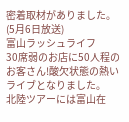密着取材がありました。(5月6日放送)
富山ラッシュライフ
30席弱のお店に50人程のお客さん!酸欠状態の熱いライブとなりました。
北陸ツアーには富山在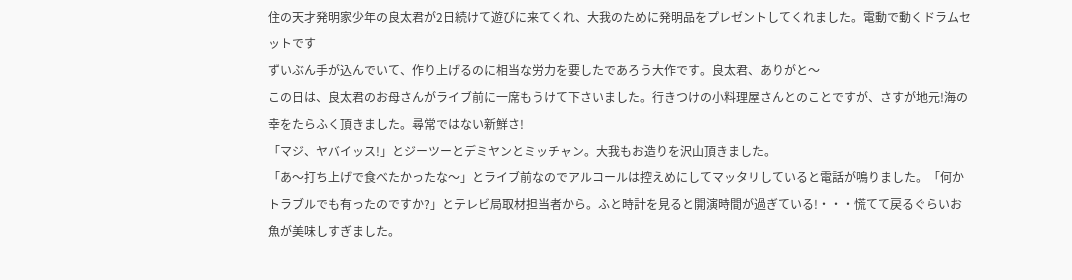住の天才発明家少年の良太君が2日続けて遊びに来てくれ、大我のために発明品をプレゼントしてくれました。電動で動くドラムセットです
ずいぶん手が込んでいて、作り上げるのに相当な労力を要したであろう大作です。良太君、ありがと〜
この日は、良太君のお母さんがライブ前に一席もうけて下さいました。行きつけの小料理屋さんとのことですが、さすが地元!海の幸をたらふく頂きました。尋常ではない新鮮さ!
「マジ、ヤバイッス!」とジーツーとデミヤンとミッチャン。大我もお造りを沢山頂きました。
「あ〜打ち上げで食べたかったな〜」とライブ前なのでアルコールは控えめにしてマッタリしていると電話が鳴りました。「何かトラブルでも有ったのですか?」とテレビ局取材担当者から。ふと時計を見ると開演時間が過ぎている!・・・慌てて戻るぐらいお魚が美味しすぎました。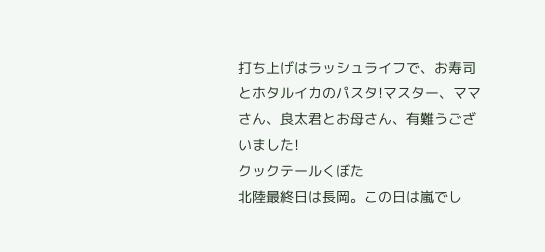打ち上げはラッシュライフで、お寿司とホタルイカのパスタ!マスター、ママさん、良太君とお母さん、有難うございました!
クックテールくぼた
北陸最終日は長岡。この日は嵐でし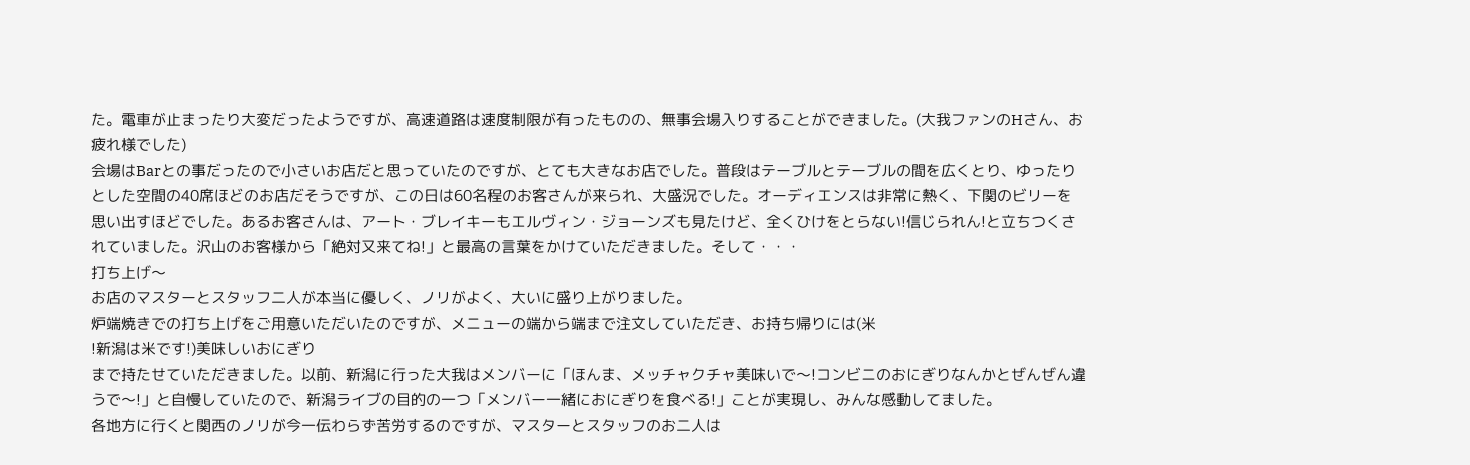た。電車が止まったり大変だったようですが、高速道路は速度制限が有ったものの、無事会場入りすることができました。(大我ファンのHさん、お疲れ様でした)
会場はBarとの事だったので小さいお店だと思っていたのですが、とても大きなお店でした。普段はテーブルとテーブルの間を広くとり、ゆったりとした空間の40席ほどのお店だそうですが、この日は60名程のお客さんが来られ、大盛況でした。オーディエンスは非常に熱く、下関のビリーを思い出すほどでした。あるお客さんは、アート・ブレイキーもエルヴィン・ジョーンズも見たけど、全くひけをとらない!信じられん!と立ちつくされていました。沢山のお客様から「絶対又来てね!」と最高の言葉をかけていただきました。そして・・・
打ち上げ〜
お店のマスターとスタッフ二人が本当に優しく、ノリがよく、大いに盛り上がりました。
炉端焼きでの打ち上げをご用意いただいたのですが、メニューの端から端まで注文していただき、お持ち帰りには(米
!新潟は米です!)美味しいおにぎり
まで持たせていただきました。以前、新潟に行った大我はメンバーに「ほんま、メッチャクチャ美味いで〜!コンビニのおにぎりなんかとぜんぜん違うで〜!」と自慢していたので、新潟ライブの目的の一つ「メンバー一緒におにぎりを食べる!」ことが実現し、みんな感動してました。
各地方に行くと関西のノリが今一伝わらず苦労するのですが、マスターとスタッフのお二人は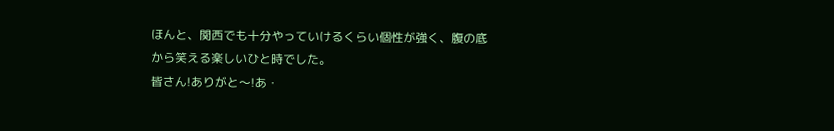ほんと、関西でも十分やっていけるくらい個性が強く、腹の底から笑える楽しいひと時でした。
皆さん!ありがと〜!あ・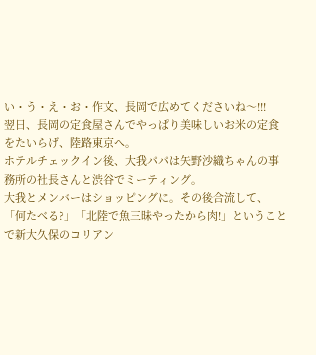い・う・え・お・作文、長岡で広めてくださいね〜!!!
翌日、長岡の定食屋さんでやっぱり美味しいお米の定食をたいらげ、陸路東京へ。
ホテルチェックイン後、大我パパは矢野沙織ちゃんの事務所の社長さんと渋谷でミーティング。
大我とメンバーはショッピングに。その後合流して、「何たべる?」「北陸で魚三昧やったから肉!」ということで新大久保のコリアン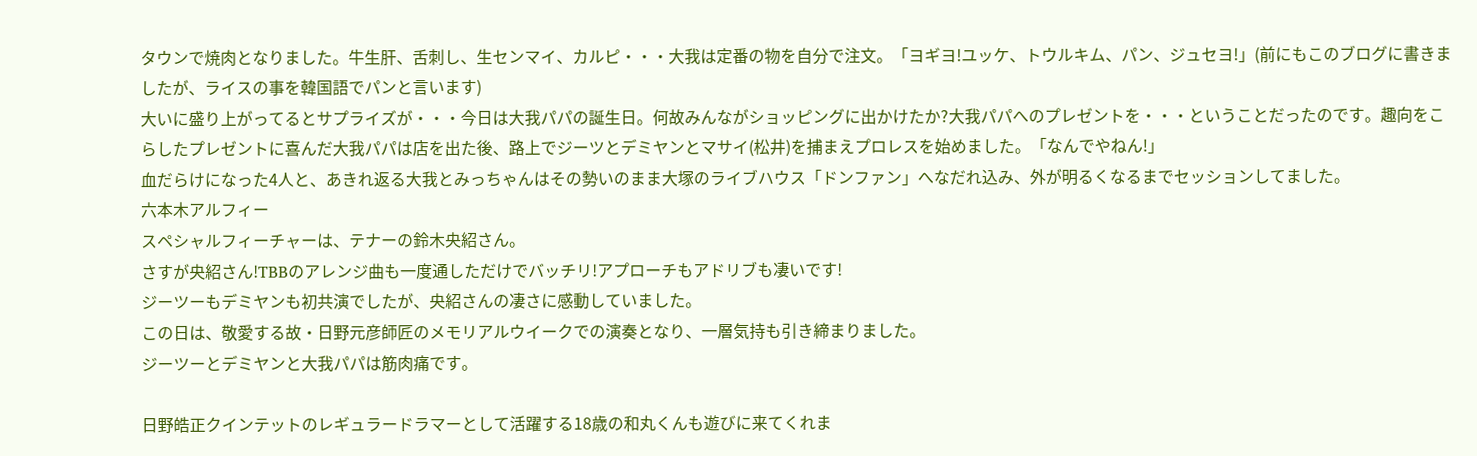タウンで焼肉となりました。牛生肝、舌刺し、生センマイ、カルピ・・・大我は定番の物を自分で注文。「ヨギヨ!ユッケ、トウルキム、パン、ジュセヨ!」(前にもこのブログに書きましたが、ライスの事を韓国語でパンと言います)
大いに盛り上がってるとサプライズが・・・今日は大我パパの誕生日。何故みんながショッピングに出かけたか?大我パパへのプレゼントを・・・ということだったのです。趣向をこらしたプレゼントに喜んだ大我パパは店を出た後、路上でジーツとデミヤンとマサイ(松井)を捕まえプロレスを始めました。「なんでやねん!」
血だらけになった4人と、あきれ返る大我とみっちゃんはその勢いのまま大塚のライブハウス「ドンファン」へなだれ込み、外が明るくなるまでセッションしてました。
六本木アルフィー
スペシャルフィーチャーは、テナーの鈴木央紹さん。
さすが央紹さん!TBBのアレンジ曲も一度通しただけでバッチリ!アプローチもアドリブも凄いです!
ジーツーもデミヤンも初共演でしたが、央紹さんの凄さに感動していました。
この日は、敬愛する故・日野元彦師匠のメモリアルウイークでの演奏となり、一層気持も引き締まりました。
ジーツーとデミヤンと大我パパは筋肉痛です。

日野皓正クインテットのレギュラードラマーとして活躍する18歳の和丸くんも遊びに来てくれま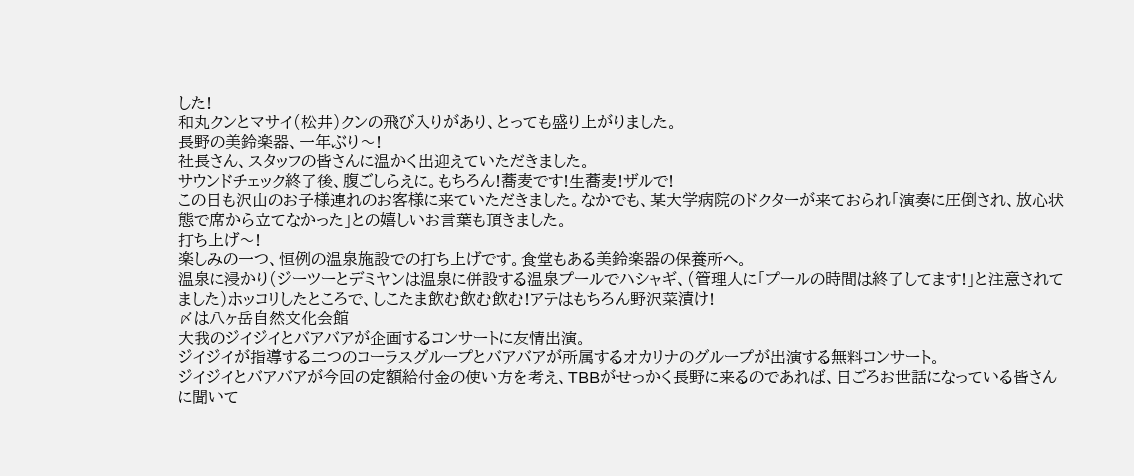した!
和丸クンとマサイ(松井)クンの飛び入りがあり、とっても盛り上がりました。
長野の美鈴楽器、一年ぶり〜!
社長さん、スタッフの皆さんに温かく出迎えていただきました。
サウンドチェック終了後、腹ごしらえに。もちろん!蕎麦です!生蕎麦!ザルで!
この日も沢山のお子様連れのお客様に来ていただきました。なかでも、某大学病院のドクターが来ておられ「演奏に圧倒され、放心状態で席から立てなかった」との嬉しいお言葉も頂きました。
打ち上げ〜!
楽しみの一つ、恒例の温泉施設での打ち上げです。食堂もある美鈴楽器の保養所へ。
温泉に浸かり(ジーツーとデミヤンは温泉に併設する温泉プールでハシャギ、(管理人に「プールの時間は終了してます!」と注意されてました)ホッコリしたところで、しこたま飲む飲む飲む!アテはもちろん野沢菜漬け!
〆は八ヶ岳自然文化会館
大我のジイジイとバアバアが企画するコンサートに友情出演。
ジイジイが指導する二つのコーラスグループとバアバアが所属するオカリナのグループが出演する無料コンサート。
ジイジイとバアバアが今回の定額給付金の使い方を考え、TBBがせっかく長野に来るのであれば、日ごろお世話になっている皆さんに聞いて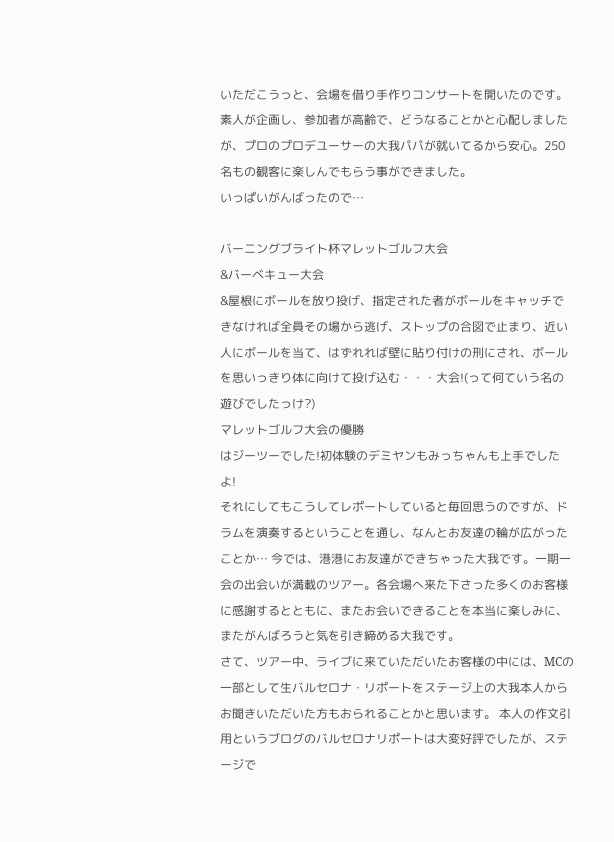いただこうっと、会場を借り手作りコンサートを開いたのです。素人が企画し、参加者が高齢で、どうなることかと心配しましたが、プロのプロデユーサーの大我パパが就いてるから安心。250名もの観客に楽しんでもらう事ができました。
いっぱいがんばったので…

バーニングブライト杯マレットゴルフ大会
&バーベキュー大会
&屋根にボールを放り投げ、指定された者がボールをキャッチできなければ全員その場から逃げ、ストップの合図で止まり、近い人にボールを当て、はずれれば壁に貼り付けの刑にされ、ボールを思いっきり体に向けて投げ込む・・・大会!(って何ていう名の遊びでしたっけ?)
マレットゴルフ大会の優勝
はジーツーでした!初体験のデミヤンもみっちゃんも上手でしたよ!
それにしてもこうしてレポートしていると毎回思うのですが、ドラムを演奏するということを通し、なんとお友達の輪が広がったことか… 今では、港港にお友達ができちゃった大我です。一期一会の出会いが満載のツアー。各会場へ来た下さった多くのお客様に感謝するとともに、またお会いできることを本当に楽しみに、またがんばろうと気を引き締める大我です。
さて、ツアー中、ライブに来ていただいたお客様の中には、MCの一部として生バルセロナ・リポートをステージ上の大我本人からお聞きいただいた方もおられることかと思います。 本人の作文引用というブログのバルセロナリポートは大変好評でしたが、ステージで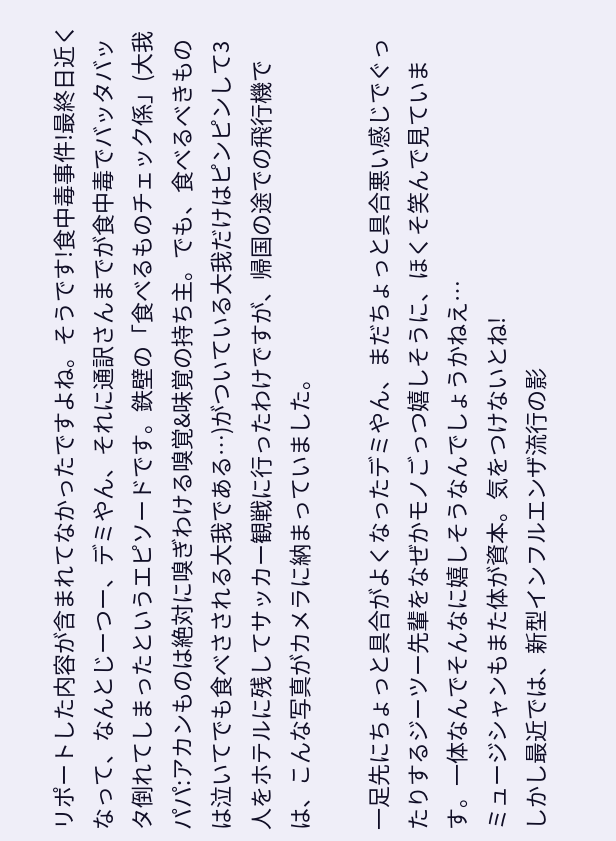リポートした内容が含まれてなかったですよね。そうです!食中毒事件!最終日近くなって、なんとじーつー、デミやん、それに通訳さんまでが食中毒でバッタバッタ倒れてしまったというエピソードです。鉄壁の「食べるものチェック係」(大我パパ:アカンものは絶対に嗅ぎわける嗅覚&味覚の持ち主。でも、食べるべきものは泣いてでも食べさされる大我である…)がついている大我だけはピンピンして3人をホテルに残してサッカー観戦に行ったわけですが、帰国の途での飛行機では、こんな写真がカメラに納まっていました。

一足先にちょっと具合がよくなったデミやん、まだちょっと具合悪い感じでぐったりするジーツー先輩をなぜかモノごっつ嬉しそうに、ほくそ笑んで見ています。一体なんでそんなに嬉しそうなんでしょうかねえ…
ミュージシャンもまた体が資本。気をつけないとね!
しかし最近では、新型インフルエンザ流行の影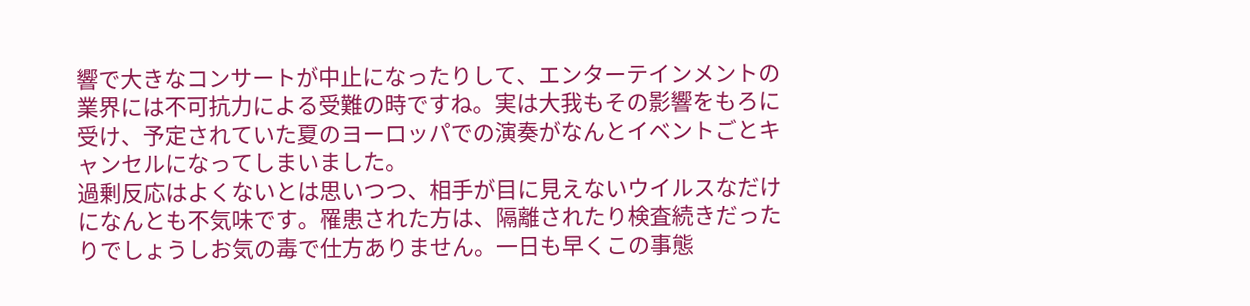響で大きなコンサートが中止になったりして、エンターテインメントの業界には不可抗力による受難の時ですね。実は大我もその影響をもろに受け、予定されていた夏のヨーロッパでの演奏がなんとイベントごとキャンセルになってしまいました。
過剰反応はよくないとは思いつつ、相手が目に見えないウイルスなだけになんとも不気味です。罹患された方は、隔離されたり検査続きだったりでしょうしお気の毒で仕方ありません。一日も早くこの事態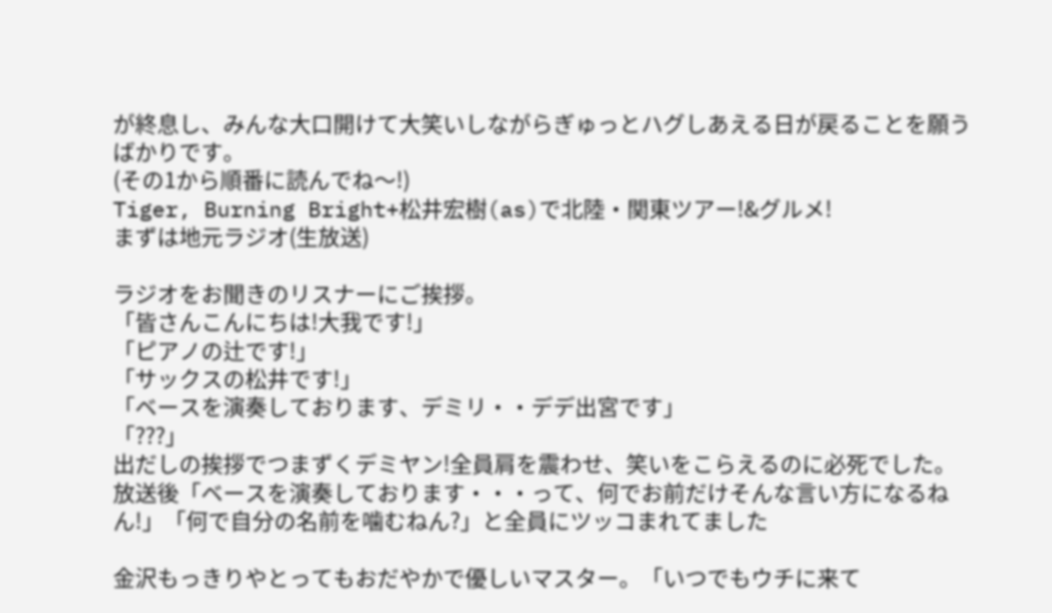が終息し、みんな大口開けて大笑いしながらぎゅっとハグしあえる日が戻ることを願うばかりです。
(その1から順番に読んでね〜!)
Tiger, Burning Bright+松井宏樹(as)で北陸・関東ツアー!&グルメ!
まずは地元ラジオ(生放送)

ラジオをお聞きのリスナーにご挨拶。
「皆さんこんにちは!大我です!」
「ピアノの辻です!」
「サックスの松井です!」
「ベースを演奏しております、デミリ・・デデ出宮です」
「???」
出だしの挨拶でつまずくデミヤン!全員肩を震わせ、笑いをこらえるのに必死でした。
放送後「ベースを演奏しております・・・って、何でお前だけそんな言い方になるねん!」「何で自分の名前を噛むねん?」と全員にツッコまれてました

金沢もっきりやとってもおだやかで優しいマスター。「いつでもウチに来て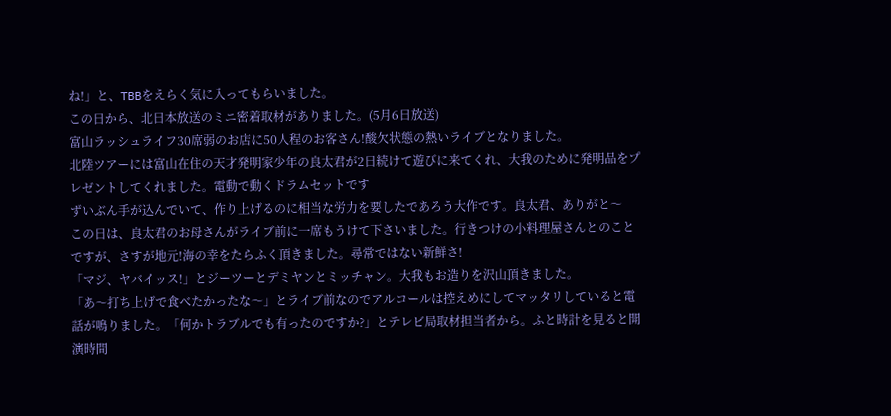ね!」と、TBBをえらく気に入ってもらいました。
この日から、北日本放送のミニ密着取材がありました。(5月6日放送)
富山ラッシュライフ30席弱のお店に50人程のお客さん!酸欠状態の熱いライブとなりました。
北陸ツアーには富山在住の天才発明家少年の良太君が2日続けて遊びに来てくれ、大我のために発明品をプレゼントしてくれました。電動で動くドラムセットです
ずいぶん手が込んでいて、作り上げるのに相当な労力を要したであろう大作です。良太君、ありがと〜
この日は、良太君のお母さんがライブ前に一席もうけて下さいました。行きつけの小料理屋さんとのことですが、さすが地元!海の幸をたらふく頂きました。尋常ではない新鮮さ!
「マジ、ヤバイッス!」とジーツーとデミヤンとミッチャン。大我もお造りを沢山頂きました。
「あ〜打ち上げで食べたかったな〜」とライブ前なのでアルコールは控えめにしてマッタリしていると電話が鳴りました。「何かトラブルでも有ったのですか?」とテレビ局取材担当者から。ふと時計を見ると開演時間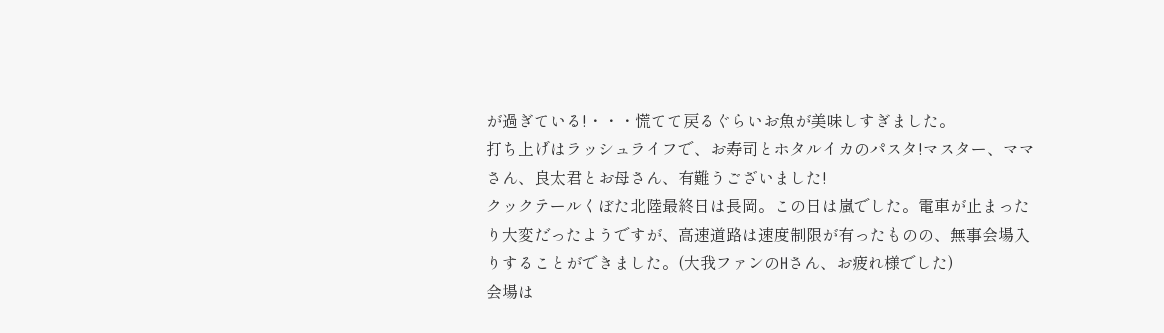が過ぎている!・・・慌てて戻るぐらいお魚が美味しすぎました。
打ち上げはラッシュライフで、お寿司とホタルイカのパスタ!マスター、ママさん、良太君とお母さん、有難うございました!
クックテールくぼた北陸最終日は長岡。この日は嵐でした。電車が止まったり大変だったようですが、高速道路は速度制限が有ったものの、無事会場入りすることができました。(大我ファンのHさん、お疲れ様でした)
会場は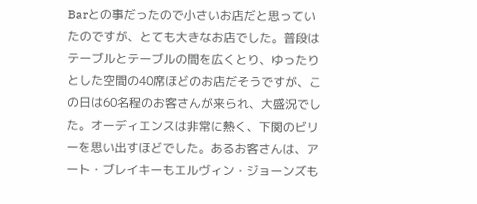Barとの事だったので小さいお店だと思っていたのですが、とても大きなお店でした。普段はテーブルとテーブルの間を広くとり、ゆったりとした空間の40席ほどのお店だそうですが、この日は60名程のお客さんが来られ、大盛況でした。オーディエンスは非常に熱く、下関のビリーを思い出すほどでした。あるお客さんは、アート・ブレイキーもエルヴィン・ジョーンズも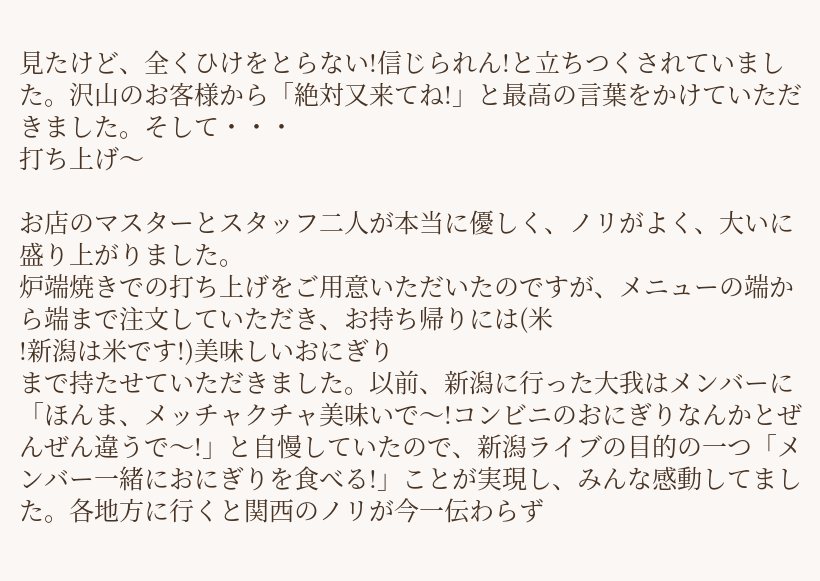見たけど、全くひけをとらない!信じられん!と立ちつくされていました。沢山のお客様から「絶対又来てね!」と最高の言葉をかけていただきました。そして・・・
打ち上げ〜

お店のマスターとスタッフ二人が本当に優しく、ノリがよく、大いに盛り上がりました。
炉端焼きでの打ち上げをご用意いただいたのですが、メニューの端から端まで注文していただき、お持ち帰りには(米
!新潟は米です!)美味しいおにぎり
まで持たせていただきました。以前、新潟に行った大我はメンバーに「ほんま、メッチャクチャ美味いで〜!コンビニのおにぎりなんかとぜんぜん違うで〜!」と自慢していたので、新潟ライブの目的の一つ「メンバー一緒におにぎりを食べる!」ことが実現し、みんな感動してました。各地方に行くと関西のノリが今一伝わらず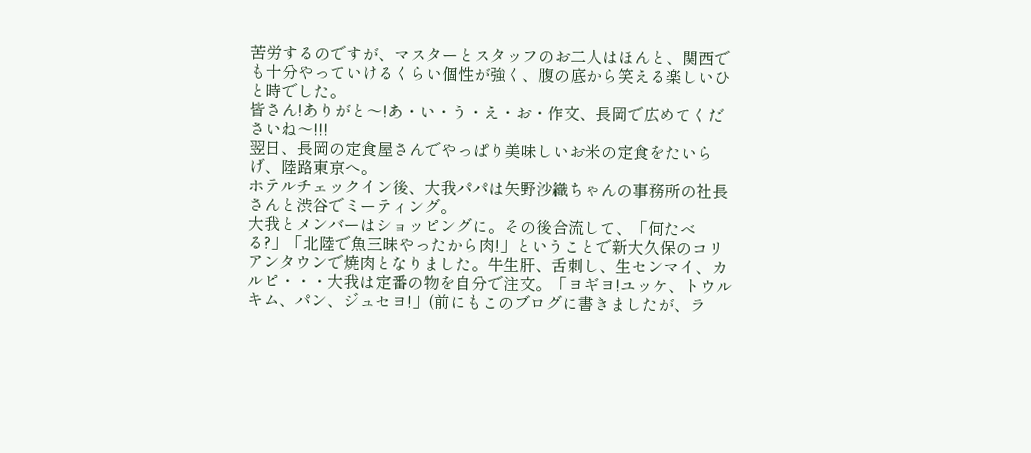苦労するのですが、マスターとスタッフのお二人はほんと、関西でも十分やっていけるくらい個性が強く、腹の底から笑える楽しいひと時でした。
皆さん!ありがと〜!あ・い・う・え・お・作文、長岡で広めてくださいね〜!!!
翌日、長岡の定食屋さんでやっぱり美味しいお米の定食をたいらげ、陸路東京へ。
ホテルチェックイン後、大我パパは矢野沙織ちゃんの事務所の社長さんと渋谷でミーティング。
大我とメンバーはショッピングに。その後合流して、「何たべる?」「北陸で魚三昧やったから肉!」ということで新大久保のコリアンタウンで焼肉となりました。牛生肝、舌刺し、生センマイ、カルピ・・・大我は定番の物を自分で注文。「ヨギヨ!ユッケ、トウルキム、パン、ジュセヨ!」(前にもこのブログに書きましたが、ラ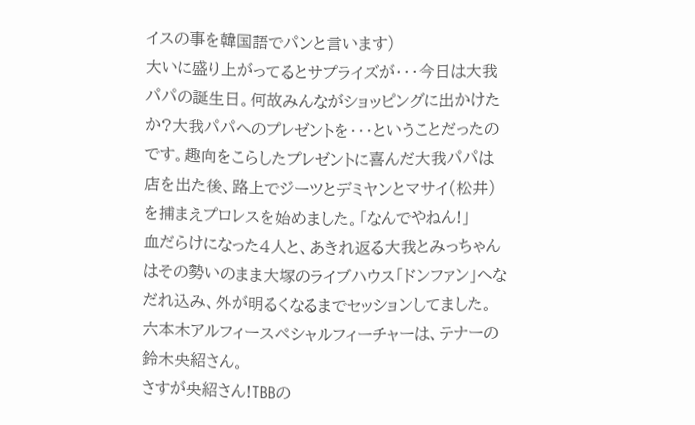イスの事を韓国語でパンと言います)
大いに盛り上がってるとサプライズが・・・今日は大我パパの誕生日。何故みんながショッピングに出かけたか?大我パパへのプレゼントを・・・ということだったのです。趣向をこらしたプレゼントに喜んだ大我パパは店を出た後、路上でジーツとデミヤンとマサイ(松井)を捕まえプロレスを始めました。「なんでやねん!」
血だらけになった4人と、あきれ返る大我とみっちゃんはその勢いのまま大塚のライブハウス「ドンファン」へなだれ込み、外が明るくなるまでセッションしてました。
六本木アルフィースペシャルフィーチャーは、テナーの鈴木央紹さん。
さすが央紹さん!TBBの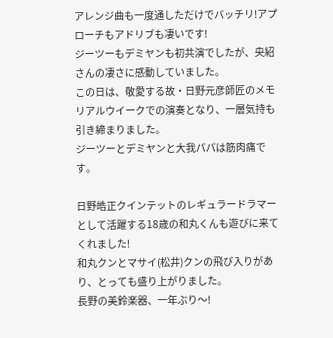アレンジ曲も一度通しただけでバッチリ!アプローチもアドリブも凄いです!
ジーツーもデミヤンも初共演でしたが、央紹さんの凄さに感動していました。
この日は、敬愛する故・日野元彦師匠のメモリアルウイークでの演奏となり、一層気持も引き締まりました。
ジーツーとデミヤンと大我パパは筋肉痛です。

日野皓正クインテットのレギュラードラマーとして活躍する18歳の和丸くんも遊びに来てくれました!
和丸クンとマサイ(松井)クンの飛び入りがあり、とっても盛り上がりました。
長野の美鈴楽器、一年ぶり〜!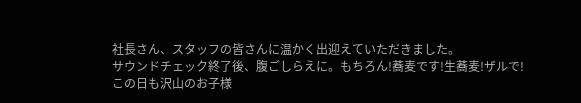社長さん、スタッフの皆さんに温かく出迎えていただきました。
サウンドチェック終了後、腹ごしらえに。もちろん!蕎麦です!生蕎麦!ザルで!
この日も沢山のお子様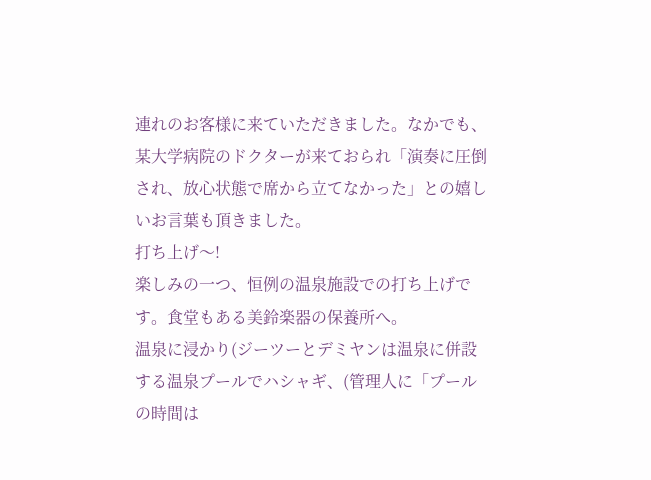連れのお客様に来ていただきました。なかでも、某大学病院のドクターが来ておられ「演奏に圧倒され、放心状態で席から立てなかった」との嬉しいお言葉も頂きました。
打ち上げ〜!
楽しみの一つ、恒例の温泉施設での打ち上げです。食堂もある美鈴楽器の保養所へ。
温泉に浸かり(ジーツーとデミヤンは温泉に併設する温泉プールでハシャギ、(管理人に「プールの時間は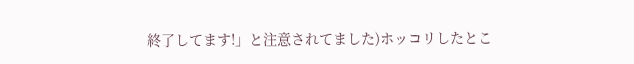終了してます!」と注意されてました)ホッコリしたとこ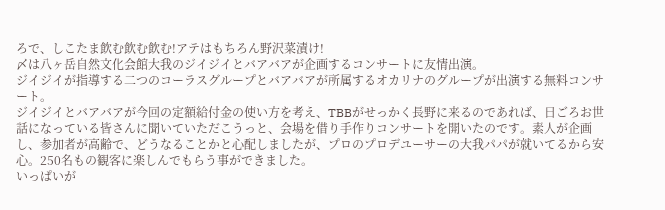ろで、しこたま飲む飲む飲む!アテはもちろん野沢菜漬け!
〆は八ヶ岳自然文化会館大我のジイジイとバアバアが企画するコンサートに友情出演。
ジイジイが指導する二つのコーラスグループとバアバアが所属するオカリナのグループが出演する無料コンサート。
ジイジイとバアバアが今回の定額給付金の使い方を考え、TBBがせっかく長野に来るのであれば、日ごろお世話になっている皆さんに聞いていただこうっと、会場を借り手作りコンサートを開いたのです。素人が企画し、参加者が高齢で、どうなることかと心配しましたが、プロのプロデユーサーの大我パパが就いてるから安心。250名もの観客に楽しんでもらう事ができました。
いっぱいが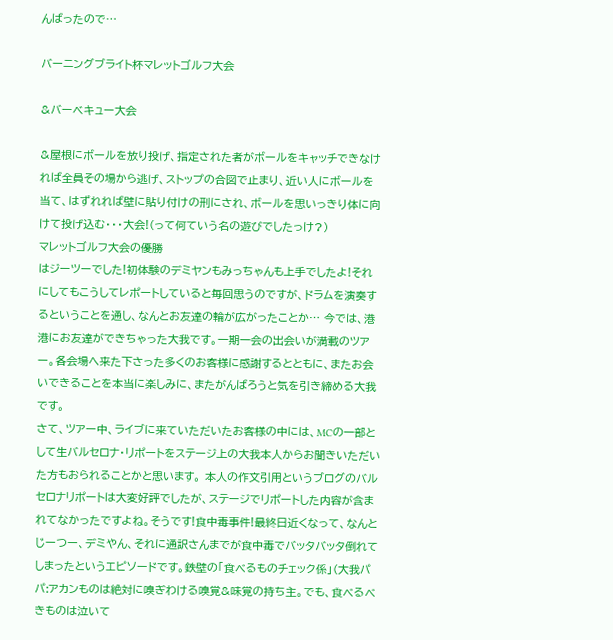んばったので…

バーニングブライト杯マレットゴルフ大会

&バーベキュー大会

&屋根にボールを放り投げ、指定された者がボールをキャッチできなければ全員その場から逃げ、ストップの合図で止まり、近い人にボールを当て、はずれれば壁に貼り付けの刑にされ、ボールを思いっきり体に向けて投げ込む・・・大会!(って何ていう名の遊びでしたっけ?)
マレットゴルフ大会の優勝
はジーツーでした!初体験のデミヤンもみっちゃんも上手でしたよ!それにしてもこうしてレポートしていると毎回思うのですが、ドラムを演奏するということを通し、なんとお友達の輪が広がったことか… 今では、港港にお友達ができちゃった大我です。一期一会の出会いが満載のツアー。各会場へ来た下さった多くのお客様に感謝するとともに、またお会いできることを本当に楽しみに、またがんばろうと気を引き締める大我です。
さて、ツアー中、ライブに来ていただいたお客様の中には、MCの一部として生バルセロナ・リポートをステージ上の大我本人からお聞きいただいた方もおられることかと思います。 本人の作文引用というブログのバルセロナリポートは大変好評でしたが、ステージでリポートした内容が含まれてなかったですよね。そうです!食中毒事件!最終日近くなって、なんとじーつー、デミやん、それに通訳さんまでが食中毒でバッタバッタ倒れてしまったというエピソードです。鉄壁の「食べるものチェック係」(大我パパ:アカンものは絶対に嗅ぎわける嗅覚&味覚の持ち主。でも、食べるべきものは泣いて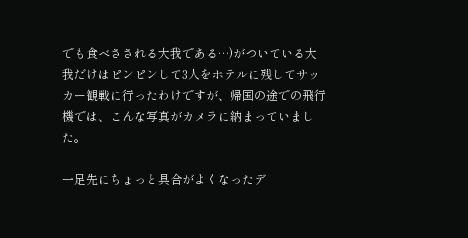でも食べさされる大我である…)がついている大我だけはピンピンして3人をホテルに残してサッカー観戦に行ったわけですが、帰国の途での飛行機では、こんな写真がカメラに納まっていました。

一足先にちょっと具合がよくなったデ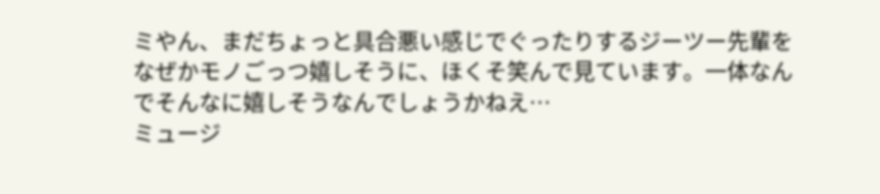ミやん、まだちょっと具合悪い感じでぐったりするジーツー先輩をなぜかモノごっつ嬉しそうに、ほくそ笑んで見ています。一体なんでそんなに嬉しそうなんでしょうかねえ…
ミュージ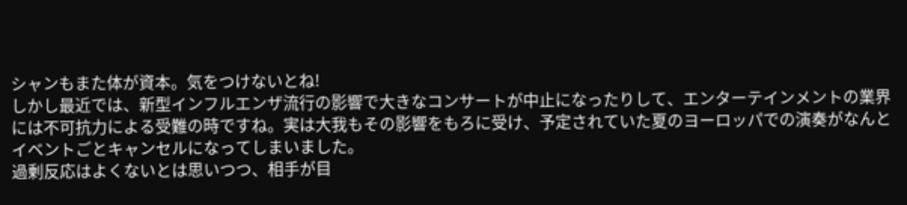シャンもまた体が資本。気をつけないとね!
しかし最近では、新型インフルエンザ流行の影響で大きなコンサートが中止になったりして、エンターテインメントの業界には不可抗力による受難の時ですね。実は大我もその影響をもろに受け、予定されていた夏のヨーロッパでの演奏がなんとイベントごとキャンセルになってしまいました。
過剰反応はよくないとは思いつつ、相手が目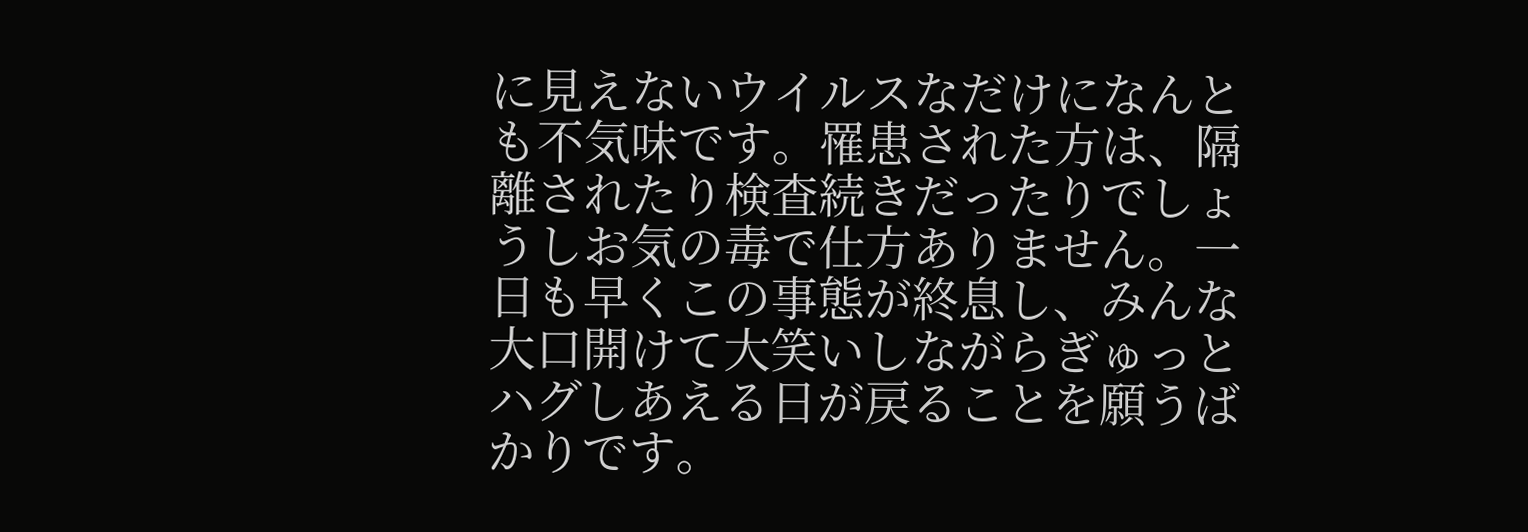に見えないウイルスなだけになんとも不気味です。罹患された方は、隔離されたり検査続きだったりでしょうしお気の毒で仕方ありません。一日も早くこの事態が終息し、みんな大口開けて大笑いしながらぎゅっとハグしあえる日が戻ることを願うばかりです。